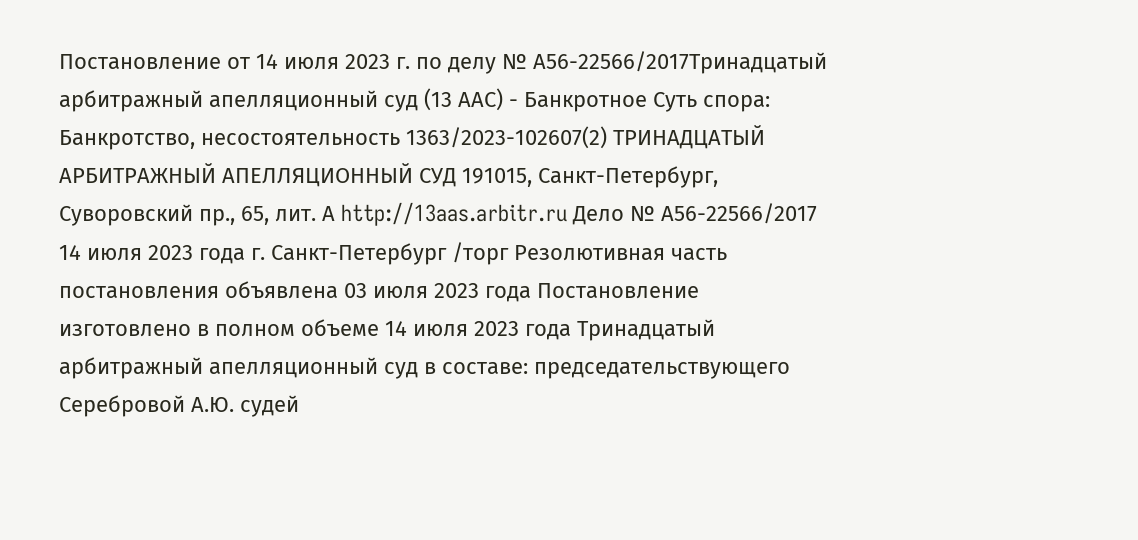Постановление от 14 июля 2023 г. по делу № А56-22566/2017Тринадцатый арбитражный апелляционный суд (13 ААС) - Банкротное Суть спора: Банкротство, несостоятельность 1363/2023-102607(2) ТРИНАДЦАТЫЙ АРБИТРАЖНЫЙ АПЕЛЛЯЦИОННЫЙ СУД 191015, Санкт-Петербург, Суворовский пр., 65, лит. А http://13aas.arbitr.ru Дело № А56-22566/2017 14 июля 2023 года г. Санкт-Петербург /торг Резолютивная часть постановления объявлена 03 июля 2023 года Постановление изготовлено в полном объеме 14 июля 2023 года Тринадцатый арбитражный апелляционный суд в составе: председательствующего Серебровой А.Ю. судей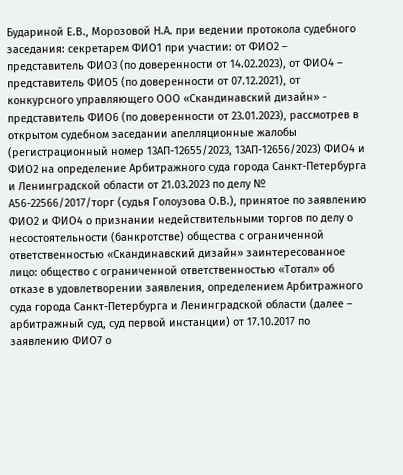Будариной Е.В., Морозовой Н.А. при ведении протокола судебного заседания: секретарем ФИО1 при участии: от ФИО2 – представитель ФИО3 (по доверенности от 14.02.2023), от ФИО4 – представитель ФИО5 (по доверенности от 07.12.2021), от конкурсного управляющего ООО «Скандинавский дизайн» - представитель ФИО6 (по доверенности от 23.01.2023), рассмотрев в открытом судебном заседании апелляционные жалобы (регистрационный номер 13АП-12655/2023, 13АП-12656/2023) ФИО4 и ФИО2 на определение Арбитражного суда города Санкт-Петербурга и Ленинградской области от 21.03.2023 по делу № А56-22566/2017/торг (судья Голоузова О.В.), принятое по заявлению ФИО2 и ФИО4 о признании недействительными торгов по делу о несостоятельности (банкротстве) общества с ограниченной ответственностью «Скандинавский дизайн» заинтересованное лицо: общество с ограниченной ответственностью «Тотал» об отказе в удовлетворении заявления, определением Арбитражного суда города Санкт-Петербурга и Ленинградской области (далее – арбитражный суд, суд первой инстанции) от 17.10.2017 по заявлению ФИО7 о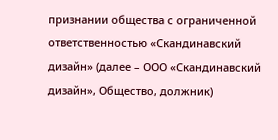признании общества с ограниченной ответственностью «Скандинавский дизайн» (далее – ООО «Скандинавский дизайн», Общество, должник)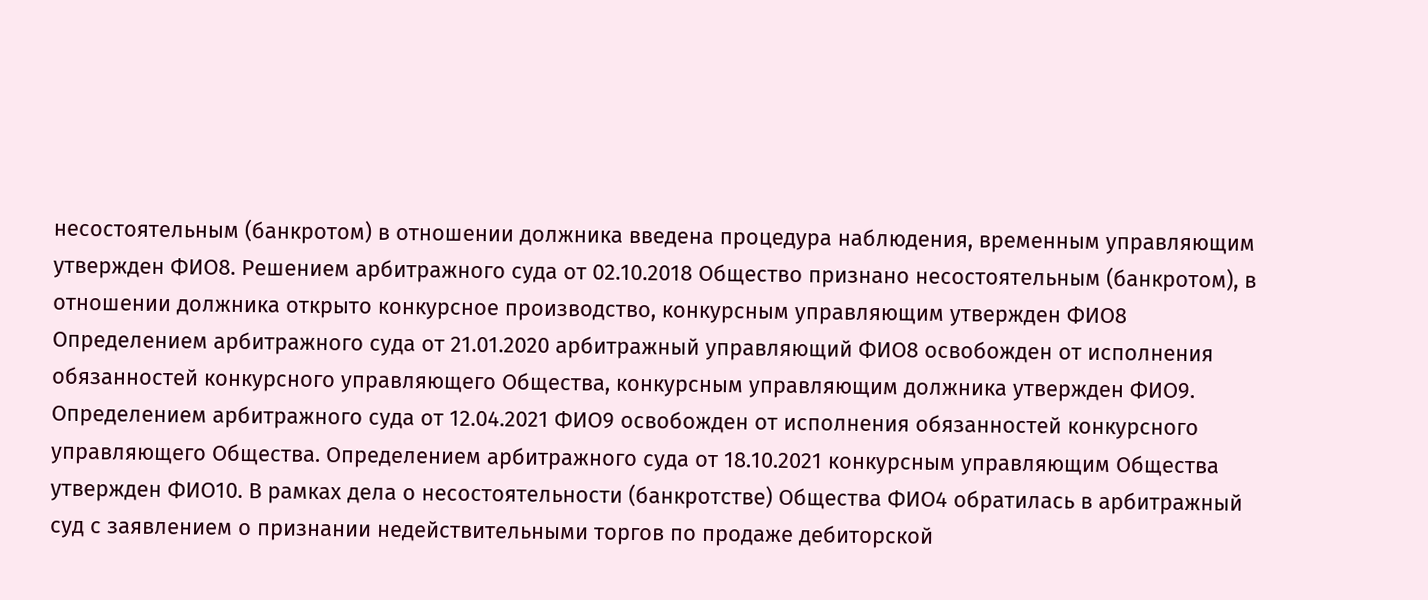несостоятельным (банкротом) в отношении должника введена процедура наблюдения, временным управляющим утвержден ФИО8. Решением арбитражного суда от 02.10.2018 Общество признано несостоятельным (банкротом), в отношении должника открыто конкурсное производство, конкурсным управляющим утвержден ФИО8 Определением арбитражного суда от 21.01.2020 арбитражный управляющий ФИО8 освобожден от исполнения обязанностей конкурсного управляющего Общества, конкурсным управляющим должника утвержден ФИО9. Определением арбитражного суда от 12.04.2021 ФИО9 освобожден от исполнения обязанностей конкурсного управляющего Общества. Определением арбитражного суда от 18.10.2021 конкурсным управляющим Общества утвержден ФИО10. В рамках дела о несостоятельности (банкротстве) Общества ФИО4 обратилась в арбитражный суд с заявлением о признании недействительными торгов по продаже дебиторской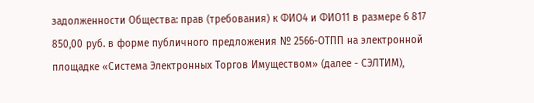задолженности Общества: прав (требования) к ФИО4 и ФИО11 в размере 6 817 850,00 руб. в форме публичного предложения № 2566-ОТПП на электронной площадке «Система Электронных Торгов Имуществом» (далее - СЭЛТИМ),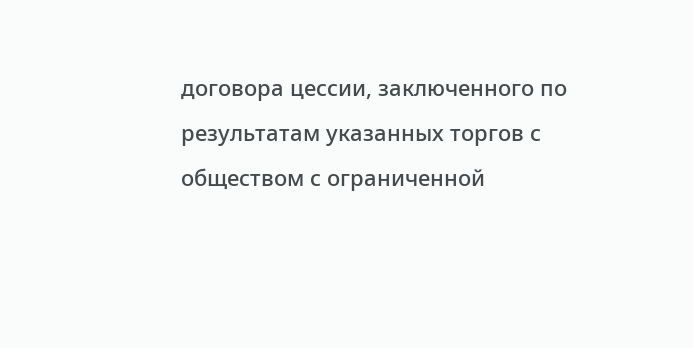договора цессии, заключенного по результатам указанных торгов с обществом с ограниченной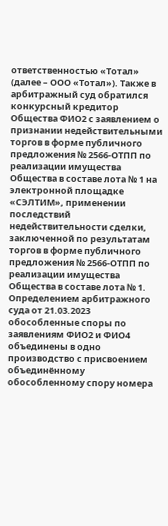ответственностью «Тотал» (далее – ООО «Тотал»). Также в арбитражный суд обратился конкурсный кредитор Общества ФИО2 с заявлением о признании недействительными торгов в форме публичного предложения № 2566-ОТПП по реализации имущества Общества в составе лота № 1 на электронной площадке «СЭЛТИМ», применении последствий недействительности сделки, заключенной по результатам торгов в форме публичного предложения № 2566-ОТПП по реализации имущества Общества в составе лота № 1. Определением арбитражного суда от 21.03.2023 обособленные споры по заявлениям ФИО2 и ФИО4 объединены в одно производство с присвоением объединённому обособленному спору номера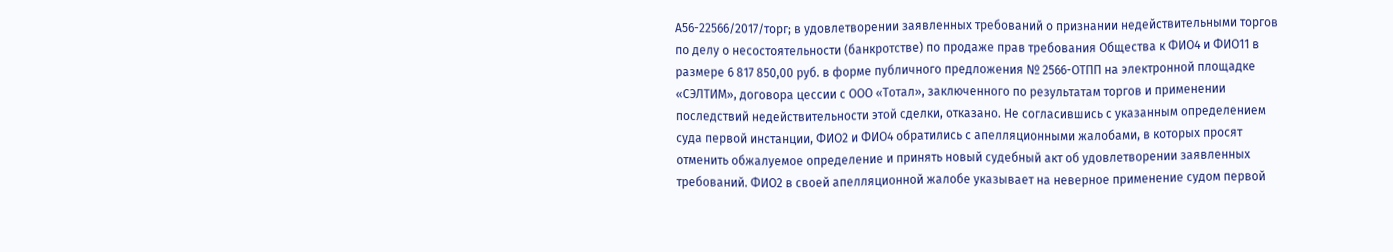А56-22566/2017/торг; в удовлетворении заявленных требований о признании недействительными торгов по делу о несостоятельности (банкротстве) по продаже прав требования Общества к ФИО4 и ФИО11 в размере 6 817 850,00 руб. в форме публичного предложения № 2566-ОТПП на электронной площадке «СЭЛТИМ», договора цессии с ООО «Тотал», заключенного по результатам торгов и применении последствий недействительности этой сделки, отказано. Не согласившись с указанным определением суда первой инстанции, ФИО2 и ФИО4 обратились с апелляционными жалобами, в которых просят отменить обжалуемое определение и принять новый судебный акт об удовлетворении заявленных требований. ФИО2 в своей апелляционной жалобе указывает на неверное применение судом первой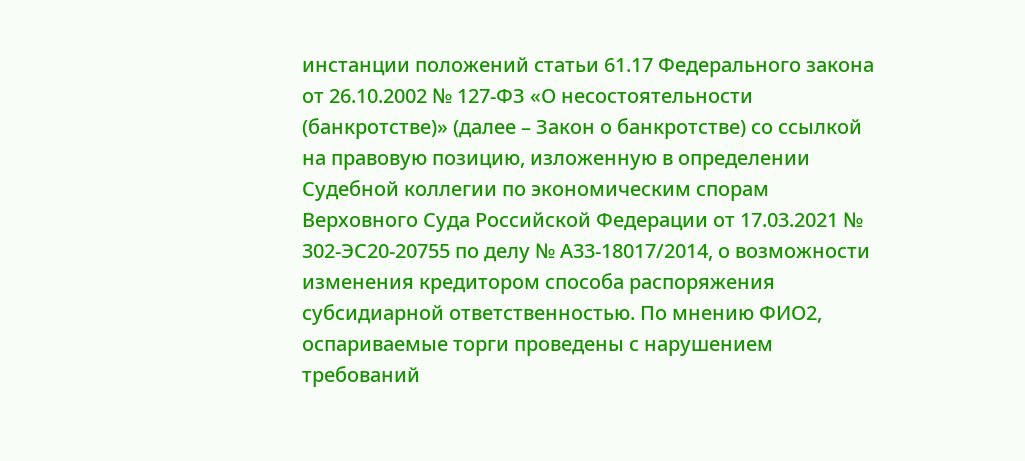инстанции положений статьи 61.17 Федерального закона от 26.10.2002 № 127-ФЗ «О несостоятельности (банкротстве)» (далее – Закон о банкротстве) со ссылкой на правовую позицию, изложенную в определении Судебной коллегии по экономическим спорам Верховного Суда Российской Федерации от 17.03.2021 № 302-ЭС20-20755 по делу № А33-18017/2014, о возможности изменения кредитором способа распоряжения субсидиарной ответственностью. По мнению ФИО2, оспариваемые торги проведены с нарушением требований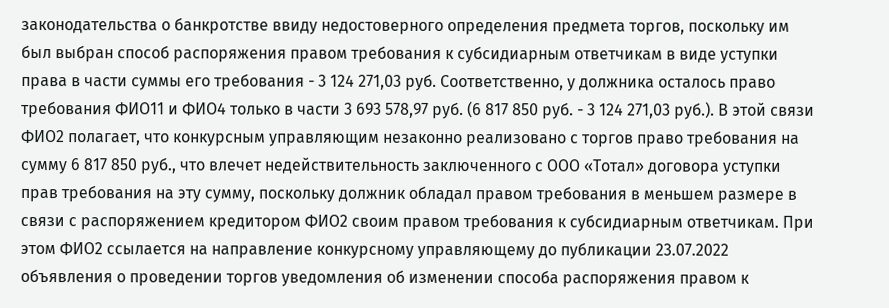законодательства о банкротстве ввиду недостоверного определения предмета торгов, поскольку им был выбран способ распоряжения правом требования к субсидиарным ответчикам в виде уступки права в части суммы его требования - 3 124 271,03 руб. Соответственно, у должника осталось право требования ФИО11 и ФИО4 только в части 3 693 578,97 руб. (6 817 850 руб. - 3 124 271,03 руб.). В этой связи ФИО2 полагает, что конкурсным управляющим незаконно реализовано с торгов право требования на сумму 6 817 850 руб., что влечет недействительность заключенного с ООО «Тотал» договора уступки прав требования на эту сумму, поскольку должник обладал правом требования в меньшем размере в связи с распоряжением кредитором ФИО2 своим правом требования к субсидиарным ответчикам. При этом ФИО2 ссылается на направление конкурсному управляющему до публикации 23.07.2022 объявления о проведении торгов уведомления об изменении способа распоряжения правом к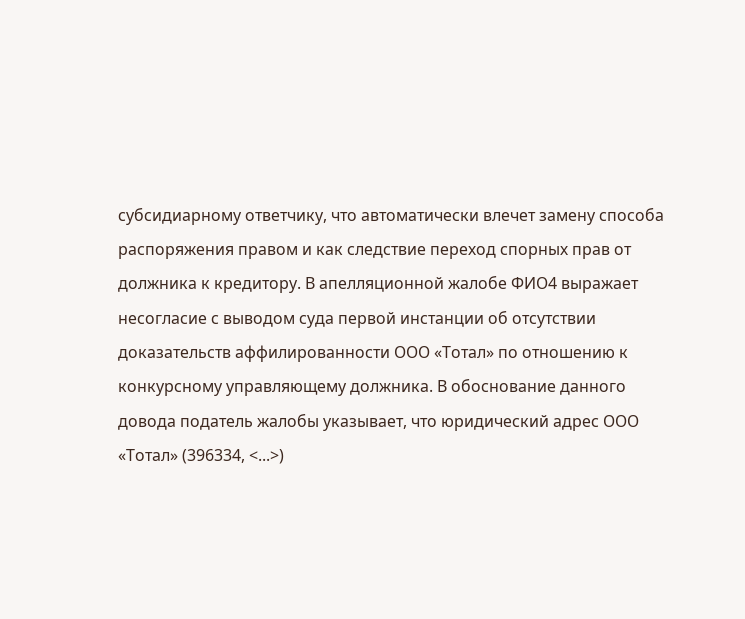субсидиарному ответчику, что автоматически влечет замену способа распоряжения правом и как следствие переход спорных прав от должника к кредитору. В апелляционной жалобе ФИО4 выражает несогласие с выводом суда первой инстанции об отсутствии доказательств аффилированности ООО «Тотал» по отношению к конкурсному управляющему должника. В обоснование данного довода податель жалобы указывает, что юридический адрес ООО «Тотал» (396334, <...>)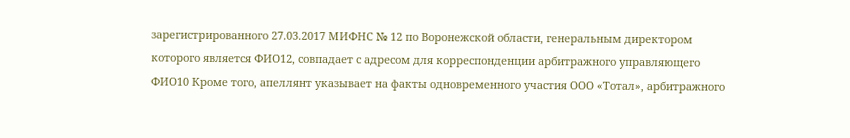зарегистрированного 27.03.2017 МИФНС № 12 по Воронежской области, генеральным директором которого является ФИО12, совпадает с адресом для корреспонденции арбитражного управляющего ФИО10 Кроме того, апеллянт указывает на факты одновременного участия ООО «Тотал», арбитражного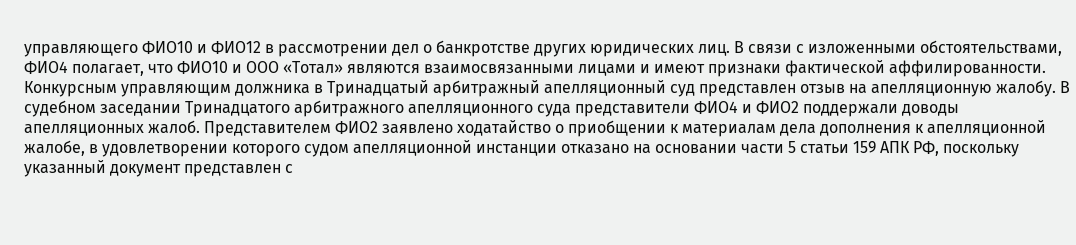управляющего ФИО10 и ФИО12 в рассмотрении дел о банкротстве других юридических лиц. В связи с изложенными обстоятельствами, ФИО4 полагает, что ФИО10 и ООО «Тотал» являются взаимосвязанными лицами и имеют признаки фактической аффилированности. Конкурсным управляющим должника в Тринадцатый арбитражный апелляционный суд представлен отзыв на апелляционную жалобу. В судебном заседании Тринадцатого арбитражного апелляционного суда представители ФИО4 и ФИО2 поддержали доводы апелляционных жалоб. Представителем ФИО2 заявлено ходатайство о приобщении к материалам дела дополнения к апелляционной жалобе, в удовлетворении которого судом апелляционной инстанции отказано на основании части 5 статьи 159 АПК РФ, поскольку указанный документ представлен с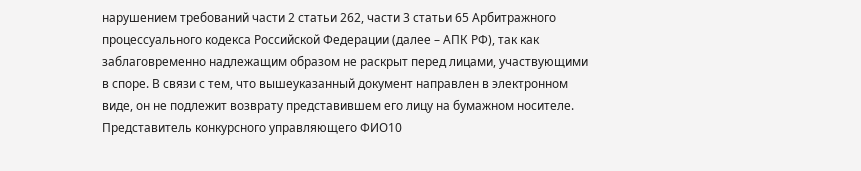нарушением требований части 2 статьи 262, части 3 статьи 65 Арбитражного процессуального кодекса Российской Федерации (далее – АПК РФ), так как заблаговременно надлежащим образом не раскрыт перед лицами, участвующими в споре. В связи с тем, что вышеуказанный документ направлен в электронном виде, он не подлежит возврату представившем его лицу на бумажном носителе. Представитель конкурсного управляющего ФИО10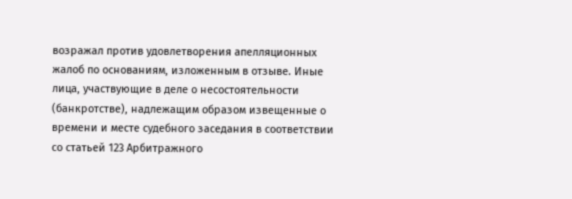возражал против удовлетворения апелляционных жалоб по основаниям, изложенным в отзыве. Иные лица, участвующие в деле о несостоятельности (банкротстве), надлежащим образом извещенные о времени и месте судебного заседания в соответствии со статьей 123 Арбитражного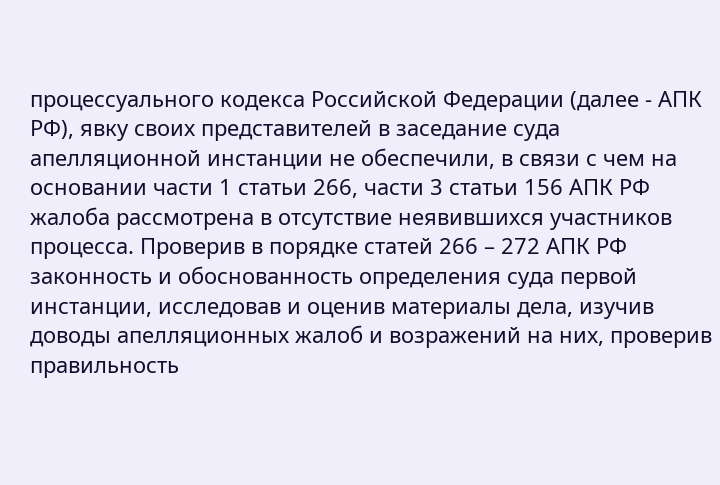процессуального кодекса Российской Федерации (далее - АПК РФ), явку своих представителей в заседание суда апелляционной инстанции не обеспечили, в связи с чем на основании части 1 статьи 266, части 3 статьи 156 АПК РФ жалоба рассмотрена в отсутствие неявившихся участников процесса. Проверив в порядке статей 266 – 272 АПК РФ законность и обоснованность определения суда первой инстанции, исследовав и оценив материалы дела, изучив доводы апелляционных жалоб и возражений на них, проверив правильность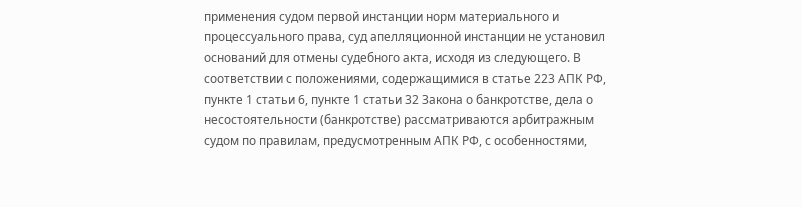применения судом первой инстанции норм материального и процессуального права, суд апелляционной инстанции не установил оснований для отмены судебного акта, исходя из следующего. В соответствии с положениями, содержащимися в статье 223 АПК РФ, пункте 1 статьи 6, пункте 1 статьи 32 Закона о банкротстве, дела о несостоятельности (банкротстве) рассматриваются арбитражным судом по правилам, предусмотренным АПК РФ, с особенностями,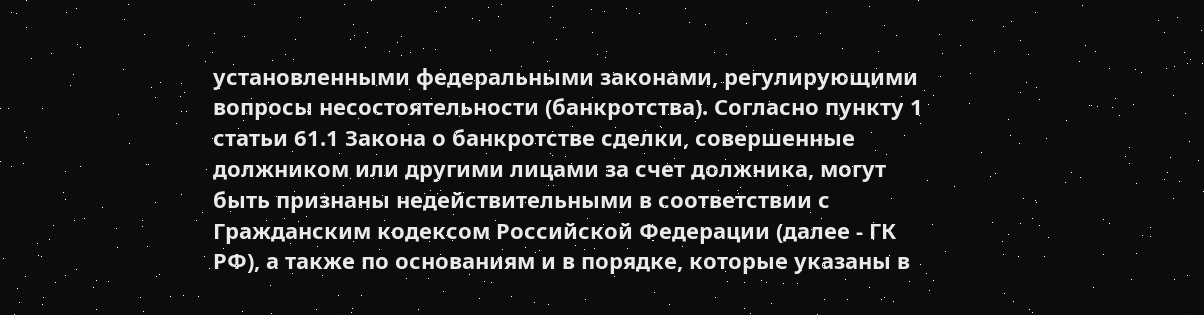установленными федеральными законами, регулирующими вопросы несостоятельности (банкротства). Согласно пункту 1 статьи 61.1 Закона о банкротстве сделки, совершенные должником или другими лицами за счет должника, могут быть признаны недействительными в соответствии с Гражданским кодексом Российской Федерации (далее - ГК РФ), а также по основаниям и в порядке, которые указаны в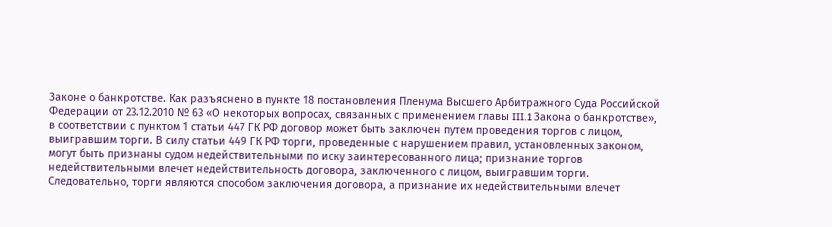Законе о банкротстве. Как разъяснено в пункте 18 постановления Пленума Высшего Арбитражного Суда Российской Федерации от 23.12.2010 № 63 «О некоторых вопросах, связанных с применением главы III.1 Закона о банкротстве», в соответствии с пунктом 1 статьи 447 ГК РФ договор может быть заключен путем проведения торгов с лицом, выигравшим торги. В силу статьи 449 ГК РФ торги, проведенные с нарушением правил, установленных законом, могут быть признаны судом недействительными по иску заинтересованного лица; признание торгов недействительными влечет недействительность договора, заключенного с лицом, выигравшим торги. Следовательно, торги являются способом заключения договора, а признание их недействительными влечет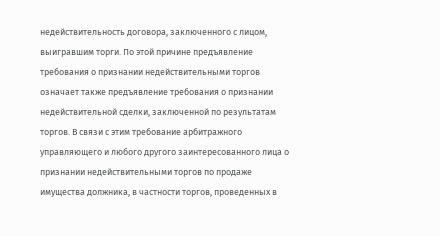недействительность договора, заключенного с лицом, выигравшим торги. По этой причине предъявление требования о признании недействительными торгов означает также предъявление требования о признании недействительной сделки, заключенной по результатам торгов. В связи с этим требование арбитражного управляющего и любого другого заинтересованного лица о признании недействительными торгов по продаже имущества должника, в частности торгов, проведенных в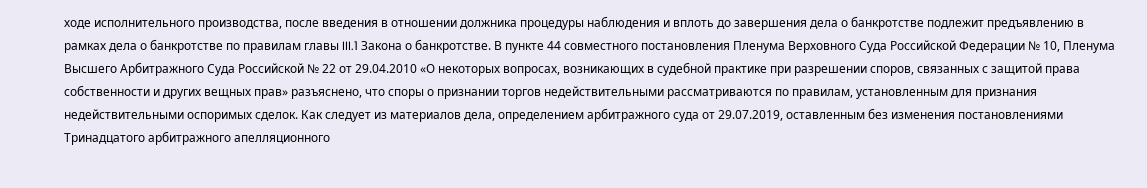ходе исполнительного производства, после введения в отношении должника процедуры наблюдения и вплоть до завершения дела о банкротстве подлежит предъявлению в рамках дела о банкротстве по правилам главы III.1 Закона о банкротстве. В пункте 44 совместного постановления Пленума Верховного Суда Российской Федерации № 10, Пленума Высшего Арбитражного Суда Российской № 22 от 29.04.2010 «О некоторых вопросах, возникающих в судебной практике при разрешении споров, связанных с защитой права собственности и других вещных прав» разъяснено, что споры о признании торгов недействительными рассматриваются по правилам, установленным для признания недействительными оспоримых сделок. Как следует из материалов дела, определением арбитражного суда от 29.07.2019, оставленным без изменения постановлениями Тринадцатого арбитражного апелляционного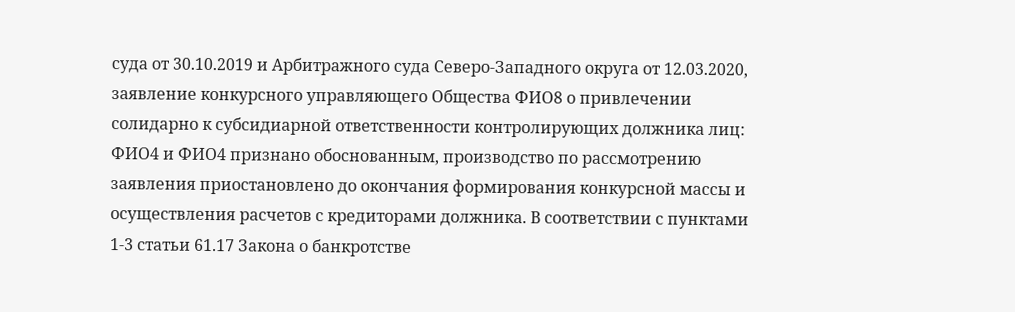суда от 30.10.2019 и Арбитражного суда Северо-Западного округа от 12.03.2020, заявление конкурсного управляющего Общества ФИО8 о привлечении солидарно к субсидиарной ответственности контролирующих должника лиц: ФИО4 и ФИО4 признано обоснованным, производство по рассмотрению заявления приостановлено до окончания формирования конкурсной массы и осуществления расчетов с кредиторами должника. В соответствии с пунктами 1-3 статьи 61.17 Закона о банкротстве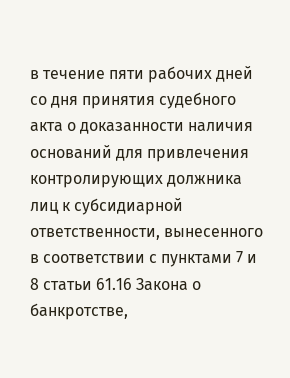в течение пяти рабочих дней со дня принятия судебного акта о доказанности наличия оснований для привлечения контролирующих должника лиц к субсидиарной ответственности, вынесенного в соответствии с пунктами 7 и 8 статьи 61.16 Закона о банкротстве,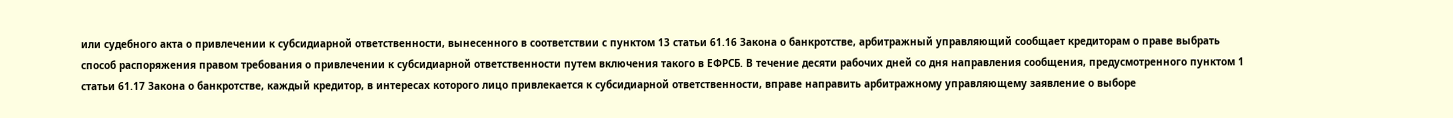или судебного акта о привлечении к субсидиарной ответственности, вынесенного в соответствии с пунктом 13 статьи 61.16 Закона о банкротстве, арбитражный управляющий сообщает кредиторам о праве выбрать способ распоряжения правом требования о привлечении к субсидиарной ответственности путем включения такого в ЕФРСБ. В течение десяти рабочих дней со дня направления сообщения, предусмотренного пунктом 1 статьи 61.17 Закона о банкротстве, каждый кредитор, в интересах которого лицо привлекается к субсидиарной ответственности, вправе направить арбитражному управляющему заявление о выборе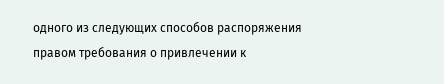одного из следующих способов распоряжения правом требования о привлечении к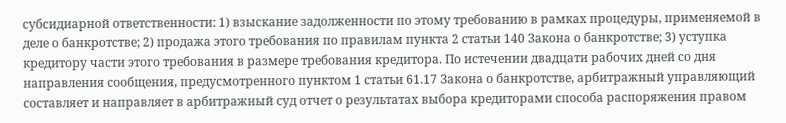субсидиарной ответственности: 1) взыскание задолженности по этому требованию в рамках процедуры, применяемой в деле о банкротстве; 2) продажа этого требования по правилам пункта 2 статьи 140 Закона о банкротстве; 3) уступка кредитору части этого требования в размере требования кредитора. По истечении двадцати рабочих дней со дня направления сообщения, предусмотренного пунктом 1 статьи 61.17 Закона о банкротстве, арбитражный управляющий составляет и направляет в арбитражный суд отчет о результатах выбора кредиторами способа распоряжения правом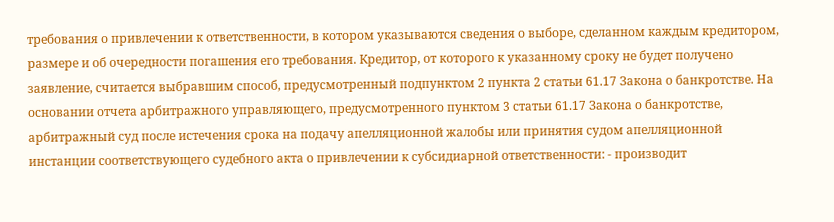требования о привлечении к ответственности, в котором указываются сведения о выборе, сделанном каждым кредитором, размере и об очередности погашения его требования. Кредитор, от которого к указанному сроку не будет получено заявление, считается выбравшим способ, предусмотренный подпунктом 2 пункта 2 статьи 61.17 Закона о банкротстве. На основании отчета арбитражного управляющего, предусмотренного пунктом 3 статьи 61.17 Закона о банкротстве, арбитражный суд после истечения срока на подачу апелляционной жалобы или принятия судом апелляционной инстанции соответствующего судебного акта о привлечении к субсидиарной ответственности: - производит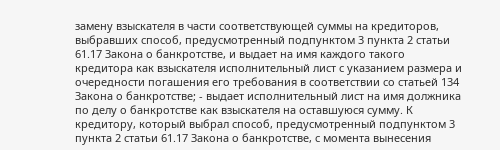замену взыскателя в части соответствующей суммы на кредиторов, выбравших способ, предусмотренный подпунктом 3 пункта 2 статьи 61.17 Закона о банкротстве, и выдает на имя каждого такого кредитора как взыскателя исполнительный лист с указанием размера и очередности погашения его требования в соответствии со статьей 134 Закона о банкротстве; - выдает исполнительный лист на имя должника по делу о банкротстве как взыскателя на оставшуюся сумму. К кредитору, который выбрал способ, предусмотренный подпунктом 3 пункта 2 статьи 61.17 Закона о банкротстве, с момента вынесения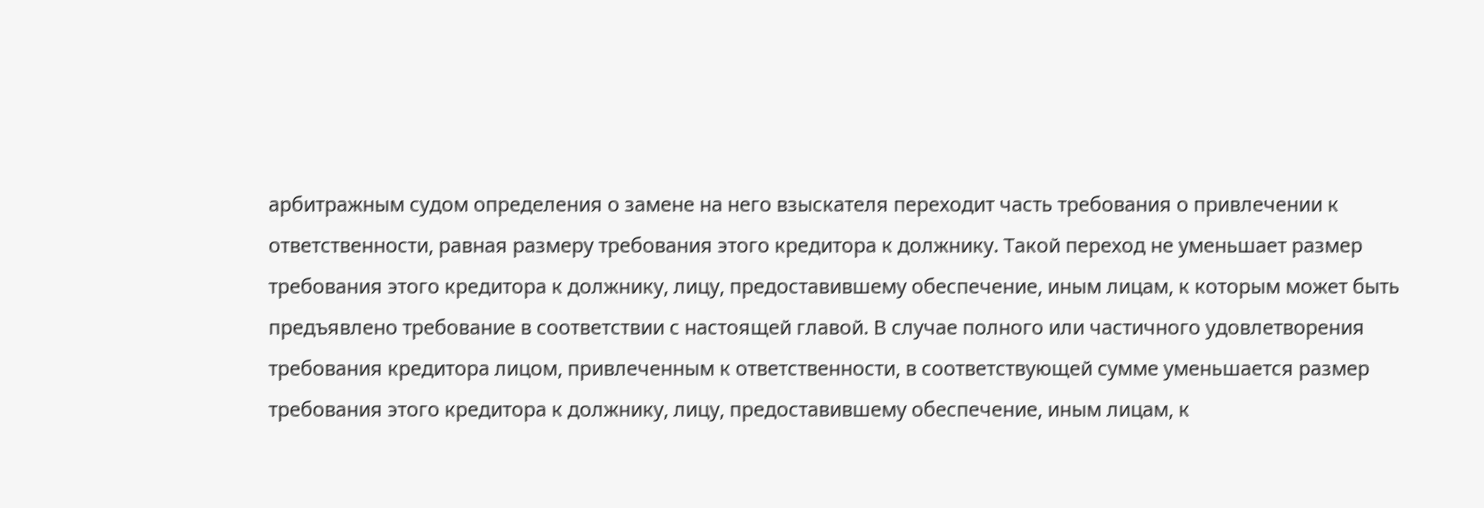арбитражным судом определения о замене на него взыскателя переходит часть требования о привлечении к ответственности, равная размеру требования этого кредитора к должнику. Такой переход не уменьшает размер требования этого кредитора к должнику, лицу, предоставившему обеспечение, иным лицам, к которым может быть предъявлено требование в соответствии с настоящей главой. В случае полного или частичного удовлетворения требования кредитора лицом, привлеченным к ответственности, в соответствующей сумме уменьшается размер требования этого кредитора к должнику, лицу, предоставившему обеспечение, иным лицам, к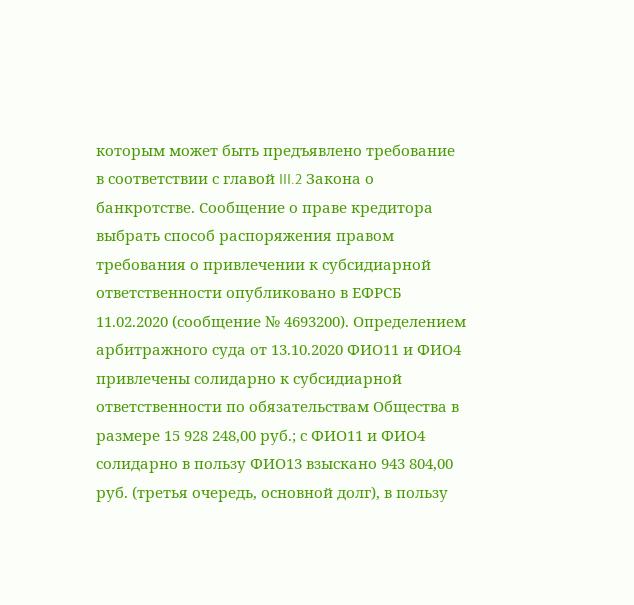которым может быть предъявлено требование в соответствии с главой III.2 Закона о банкротстве. Сообщение о праве кредитора выбрать способ распоряжения правом требования о привлечении к субсидиарной ответственности опубликовано в ЕФРСБ 11.02.2020 (сообщение № 4693200). Определением арбитражного суда от 13.10.2020 ФИО11 и ФИО4 привлечены солидарно к субсидиарной ответственности по обязательствам Общества в размере 15 928 248,00 руб.; с ФИО11 и ФИО4 солидарно в пользу ФИО13 взыскано 943 804,00 руб. (третья очередь, основной долг), в пользу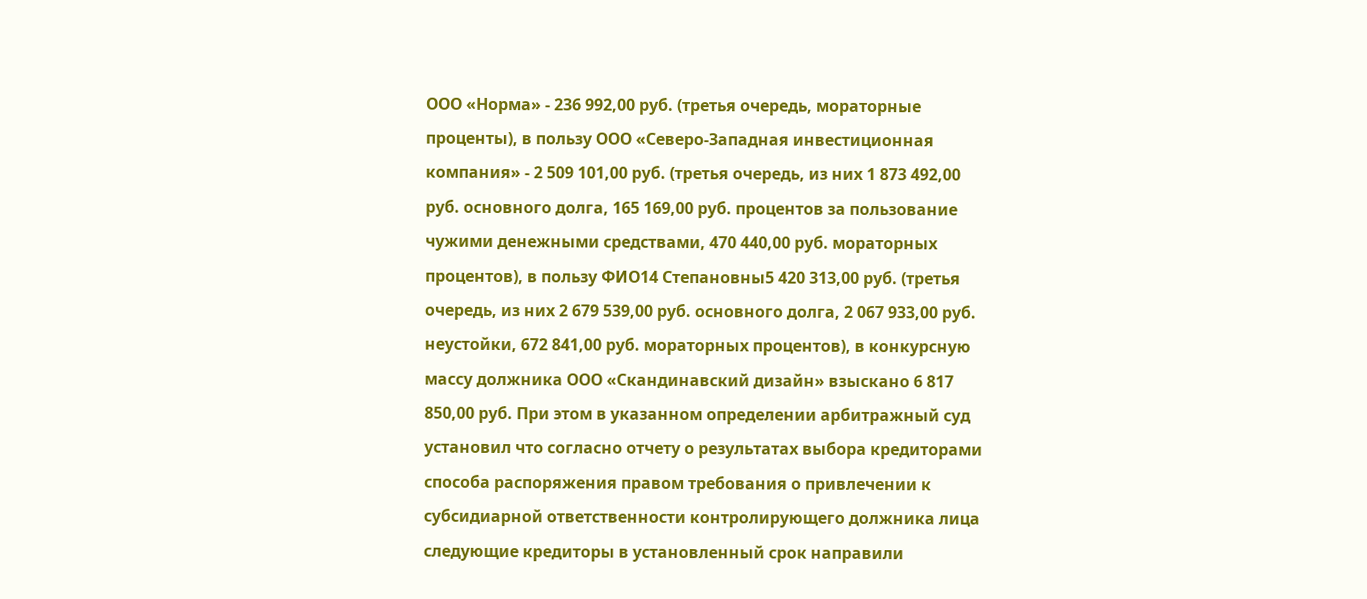ООО «Норма» - 236 992,00 руб. (третья очередь, мораторные проценты), в пользу ООО «Северо-Западная инвестиционная компания» - 2 509 101,00 руб. (третья очередь, из них 1 873 492,00 руб. основного долга, 165 169,00 руб. процентов за пользование чужими денежными средствами, 470 440,00 руб. мораторных процентов), в пользу ФИО14 Степановны5 420 313,00 руб. (третья очередь, из них 2 679 539,00 руб. основного долга, 2 067 933,00 руб. неустойки, 672 841,00 руб. мораторных процентов), в конкурсную массу должника ООО «Скандинавский дизайн» взыскано 6 817 850,00 руб. При этом в указанном определении арбитражный суд установил что согласно отчету о результатах выбора кредиторами способа распоряжения правом требования о привлечении к субсидиарной ответственности контролирующего должника лица следующие кредиторы в установленный срок направили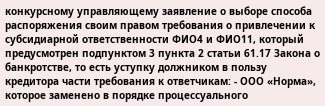конкурсному управляющему заявление о выборе способа распоряжения своим правом требования о привлечении к субсидиарной ответственности ФИО4 и ФИО11, который предусмотрен подпунктом 3 пункта 2 статьи 61.17 Закона о банкротстве, то есть уступку должником в пользу кредитора части требования к ответчикам: - ООО «Норма», которое заменено в порядке процессуального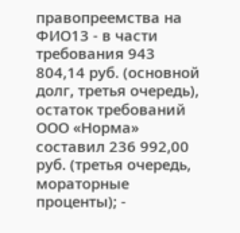правопреемства на ФИО13 - в части требования 943 804,14 руб. (основной долг, третья очередь), остаток требований ООО «Норма» составил 236 992,00 руб. (третья очередь, мораторные проценты); -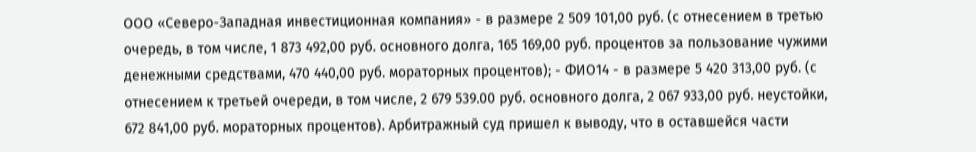ООО «Северо-Западная инвестиционная компания» - в размере 2 509 101,00 руб. (с отнесением в третью очередь, в том числе, 1 873 492,00 руб. основного долга, 165 169,00 руб. процентов за пользование чужими денежными средствами, 470 440,00 руб. мораторных процентов); - ФИО14 - в размере 5 420 313,00 руб. (с отнесением к третьей очереди, в том числе, 2 679 539.00 руб. основного долга, 2 067 933,00 руб. неустойки, 672 841,00 руб. мораторных процентов). Арбитражный суд пришел к выводу, что в оставшейся части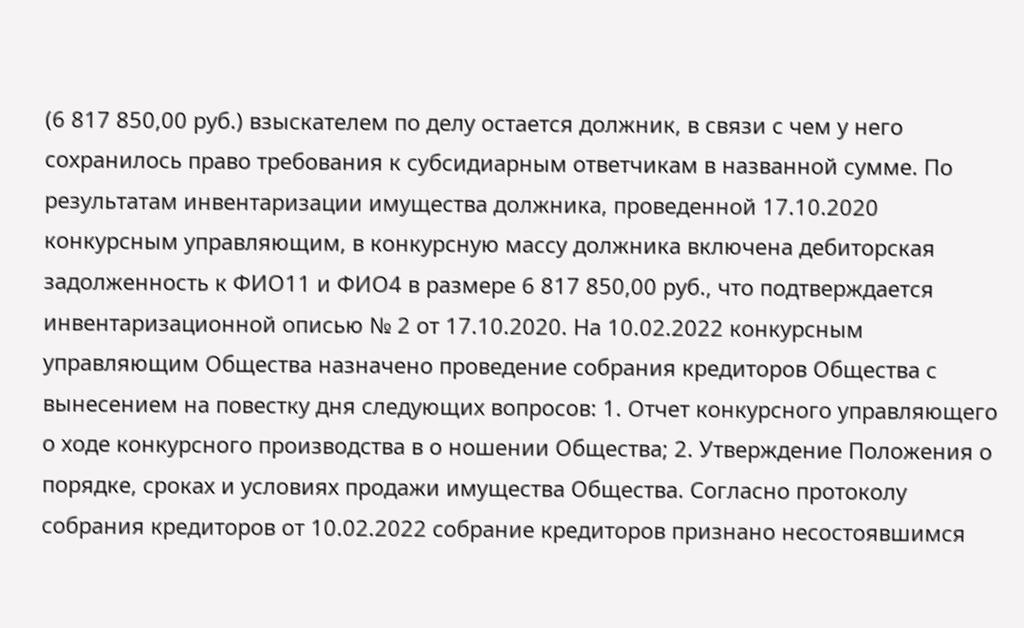(6 817 850,00 руб.) взыскателем по делу остается должник, в связи с чем у него сохранилось право требования к субсидиарным ответчикам в названной сумме. По результатам инвентаризации имущества должника, проведенной 17.10.2020 конкурсным управляющим, в конкурсную массу должника включена дебиторская задолженность к ФИО11 и ФИО4 в размере 6 817 850,00 руб., что подтверждается инвентаризационной описью № 2 от 17.10.2020. На 10.02.2022 конкурсным управляющим Общества назначено проведение собрания кредиторов Общества с вынесением на повестку дня следующих вопросов: 1. Отчет конкурсного управляющего о ходе конкурсного производства в о ношении Общества; 2. Утверждение Положения о порядке, сроках и условиях продажи имущества Общества. Согласно протоколу собрания кредиторов от 10.02.2022 собрание кредиторов признано несостоявшимся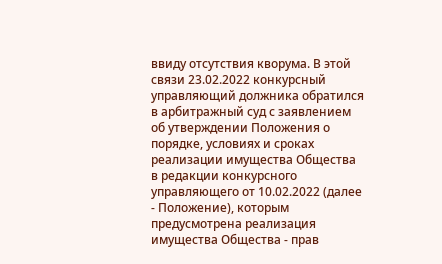ввиду отсутствия кворума. В этой связи 23.02.2022 конкурсный управляющий должника обратился в арбитражный суд с заявлением об утверждении Положения о порядке, условиях и сроках реализации имущества Общества в редакции конкурсного управляющего от 10.02.2022 (далее - Положение), которым предусмотрена реализация имущества Общества - прав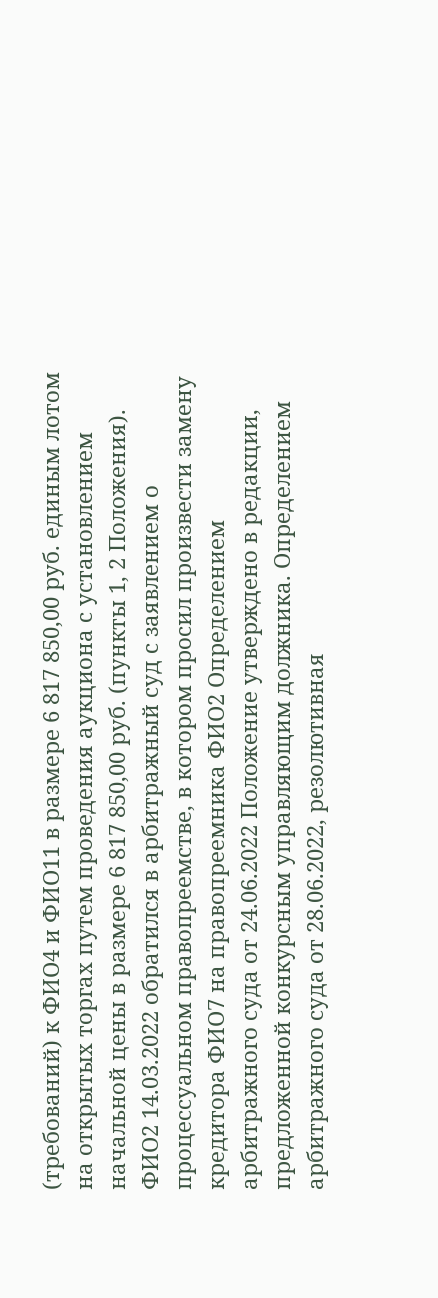(требований) к ФИО4 и ФИО11 в размере 6 817 850,00 руб. единым лотом на открытых торгах путем проведения аукциона с установлением начальной цены в размере 6 817 850,00 руб. (пункты 1, 2 Положения). ФИО2 14.03.2022 обратился в арбитражный суд с заявлением о процессуальном правопреемстве, в котором просил произвести замену кредитора ФИО7 на правопреемника ФИО2 Определением арбитражного суда от 24.06.2022 Положение утверждено в редакции, предложенной конкурсным управляющим должника. Определением арбитражного суда от 28.06.2022, резолютивная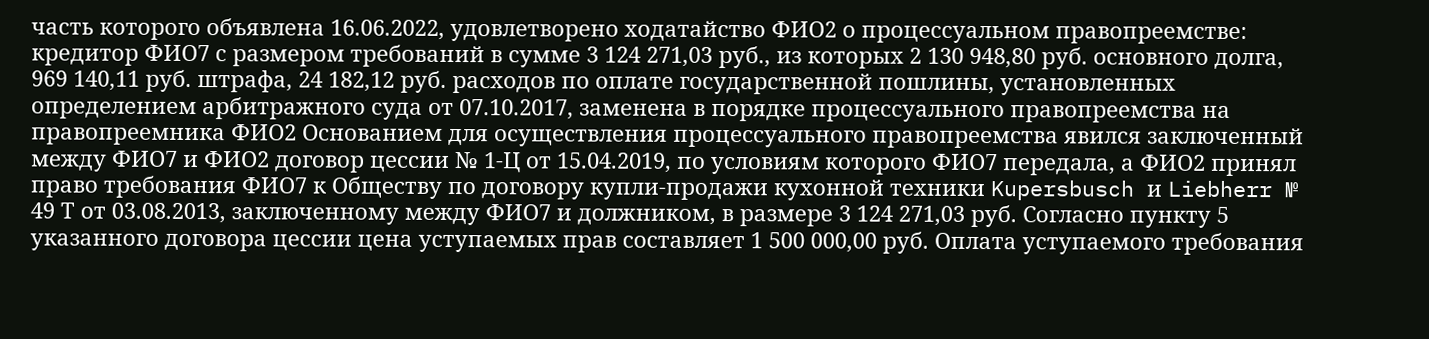часть которого объявлена 16.06.2022, удовлетворено ходатайство ФИО2 о процессуальном правопреемстве: кредитор ФИО7 с размером требований в сумме 3 124 271,03 руб., из которых 2 130 948,80 руб. основного долга, 969 140,11 руб. штрафа, 24 182,12 руб. расходов по оплате государственной пошлины, установленных определением арбитражного суда от 07.10.2017, заменена в порядке процессуального правопреемства на правопреемника ФИО2 Основанием для осуществления процессуального правопреемства явился заключенный между ФИО7 и ФИО2 договор цессии № 1-Ц от 15.04.2019, по условиям которого ФИО7 передала, а ФИО2 принял право требования ФИО7 к Обществу по договору купли-продажи кухонной техники Kupersbusch и Liebherr № 49 Т от 03.08.2013, заключенному между ФИО7 и должником, в размере 3 124 271,03 руб. Согласно пункту 5 указанного договора цессии цена уступаемых прав составляет 1 500 000,00 руб. Оплата уступаемого требования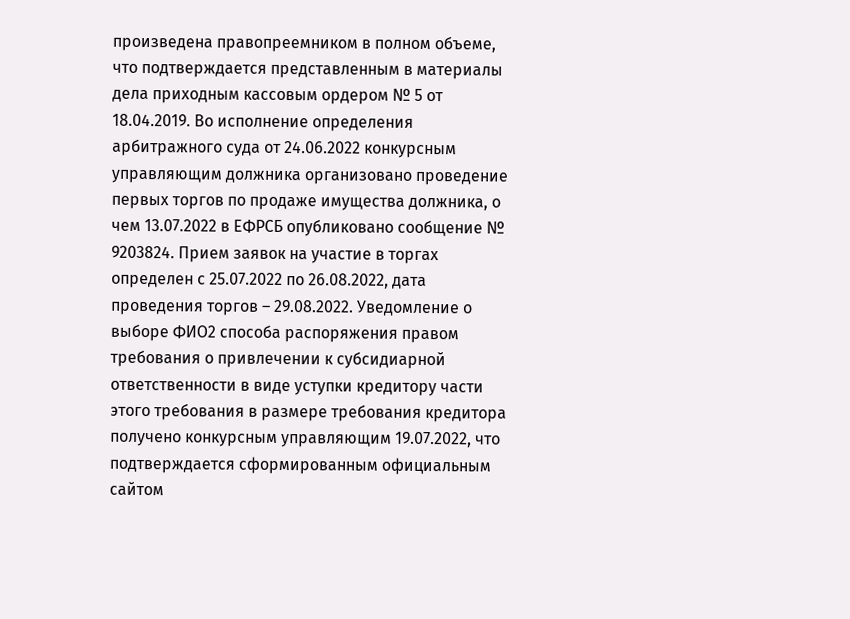произведена правопреемником в полном объеме, что подтверждается представленным в материалы дела приходным кассовым ордером № 5 от 18.04.2019. Во исполнение определения арбитражного суда от 24.06.2022 конкурсным управляющим должника организовано проведение первых торгов по продаже имущества должника, о чем 13.07.2022 в ЕФРСБ опубликовано сообщение № 9203824. Прием заявок на участие в торгах определен с 25.07.2022 по 26.08.2022, дата проведения торгов – 29.08.2022. Уведомление о выборе ФИО2 способа распоряжения правом требования о привлечении к субсидиарной ответственности в виде уступки кредитору части этого требования в размере требования кредитора получено конкурсным управляющим 19.07.2022, что подтверждается сформированным официальным сайтом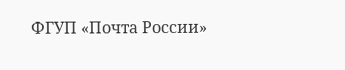ФГУП «Почта России»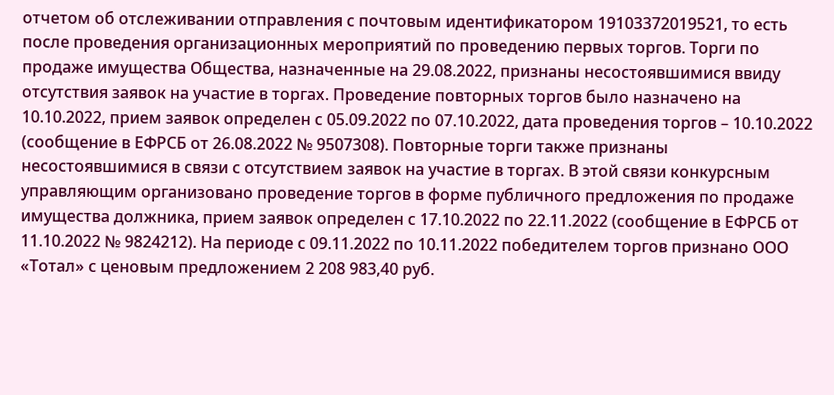отчетом об отслеживании отправления с почтовым идентификатором 19103372019521, то есть после проведения организационных мероприятий по проведению первых торгов. Торги по продаже имущества Общества, назначенные на 29.08.2022, признаны несостоявшимися ввиду отсутствия заявок на участие в торгах. Проведение повторных торгов было назначено на 10.10.2022, прием заявок определен с 05.09.2022 по 07.10.2022, дата проведения торгов – 10.10.2022 (сообщение в ЕФРСБ от 26.08.2022 № 9507308). Повторные торги также признаны несостоявшимися в связи с отсутствием заявок на участие в торгах. В этой связи конкурсным управляющим организовано проведение торгов в форме публичного предложения по продаже имущества должника, прием заявок определен с 17.10.2022 по 22.11.2022 (сообщение в ЕФРСБ от 11.10.2022 № 9824212). На периоде с 09.11.2022 по 10.11.2022 победителем торгов признано ООО «Тотал» с ценовым предложением 2 208 983,40 руб.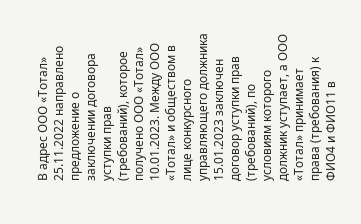В адрес ООО «Тотал» 25.11.2022 направлено предложение о заключении договора уступки прав (требований), которое получено ООО «Тотал» 10.01.2023. Между ООО «Тотал» и обществом в лице конкурсного управляющего должника 15.01.2023 заключен договор уступки прав (требований), по условиям которого должник уступает, а ООО «Тотал» принимает права (требования) к ФИО4 и ФИО11 в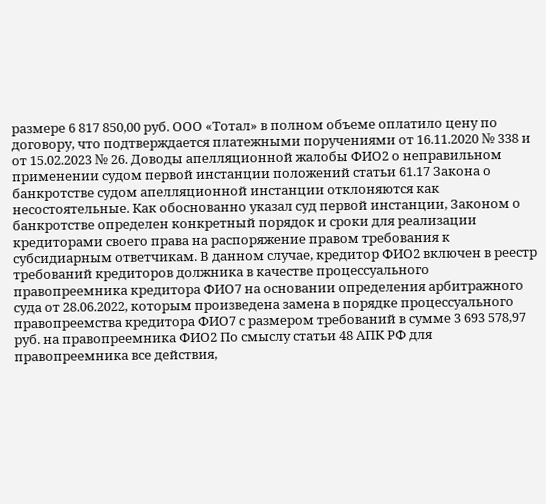размере 6 817 850,00 руб. ООО «Тотал» в полном объеме оплатило цену по договору, что подтверждается платежными поручениями от 16.11.2020 № 338 и от 15.02.2023 № 26. Доводы апелляционной жалобы ФИО2 о неправильном применении судом первой инстанции положений статьи 61.17 Закона о банкротстве судом апелляционной инстанции отклоняются как несостоятельные. Как обоснованно указал суд первой инстанции, Законом о банкротстве определен конкретный порядок и сроки для реализации кредиторами своего права на распоряжение правом требования к субсидиарным ответчикам. В данном случае, кредитор ФИО2 включен в реестр требований кредиторов должника в качестве процессуального правопреемника кредитора ФИО7 на основании определения арбитражного суда от 28.06.2022, которым произведена замена в порядке процессуального правопреемства кредитора ФИО7 с размером требований в сумме 3 693 578,97 руб. на правопреемника ФИО2 По смыслу статьи 48 АПК РФ для правопреемника все действия,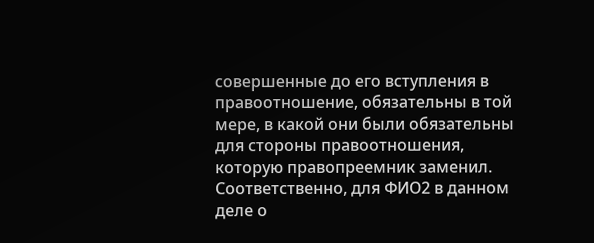совершенные до его вступления в правоотношение, обязательны в той мере, в какой они были обязательны для стороны правоотношения, которую правопреемник заменил. Соответственно, для ФИО2 в данном деле о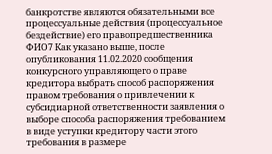банкротстве являются обязательными все процессуальные действия (процессуальное бездействие) его правопредшественника ФИО7 Как указано выше, после опубликования 11.02.2020 сообщения конкурсного управляющего о праве кредитора выбрать способ распоряжения правом требования о привлечении к субсидиарной ответственности заявления о выборе способа распоряжения требованием в виде уступки кредитору части этого требования в размере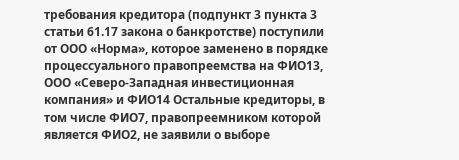требования кредитора (подпункт 3 пункта 3 статьи 61.17 закона о банкротстве) поступили от ООО «Норма», которое заменено в порядке процессуального правопреемства на ФИО13, ООО «Северо-Западная инвестиционная компания» и ФИО14 Остальные кредиторы, в том числе ФИО7, правопреемником которой является ФИО2, не заявили о выборе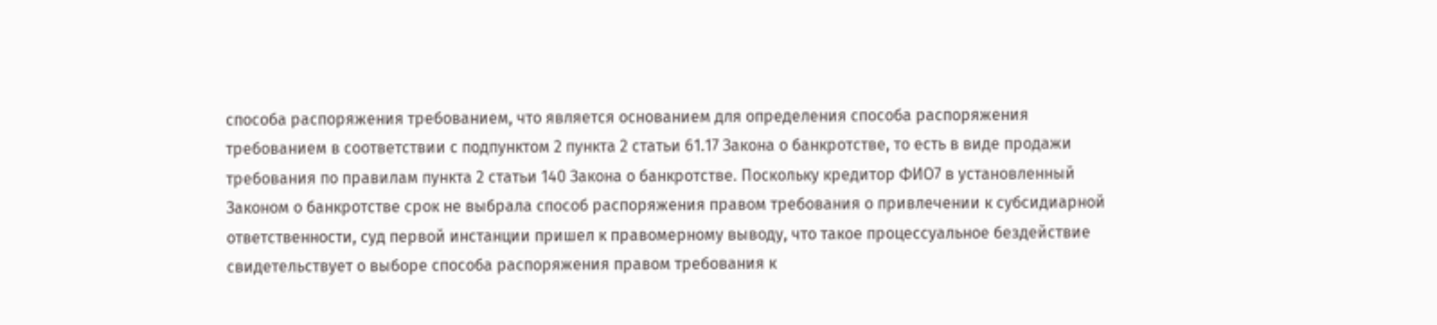способа распоряжения требованием, что является основанием для определения способа распоряжения требованием в соответствии с подпунктом 2 пункта 2 статьи 61.17 Закона о банкротстве, то есть в виде продажи требования по правилам пункта 2 статьи 140 Закона о банкротстве. Поскольку кредитор ФИО7 в установленный Законом о банкротстве срок не выбрала способ распоряжения правом требования о привлечении к субсидиарной ответственности, суд первой инстанции пришел к правомерному выводу, что такое процессуальное бездействие свидетельствует о выборе способа распоряжения правом требования к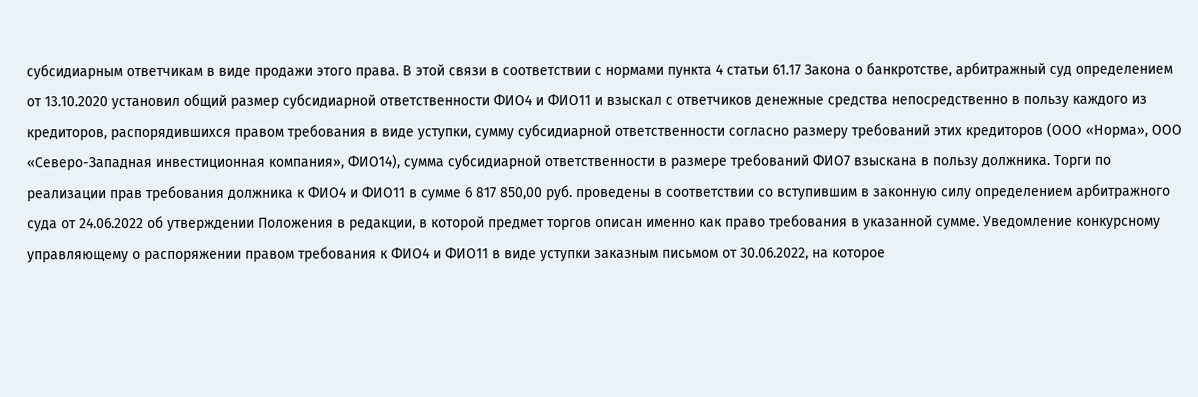субсидиарным ответчикам в виде продажи этого права. В этой связи в соответствии с нормами пункта 4 статьи 61.17 Закона о банкротстве, арбитражный суд определением от 13.10.2020 установил общий размер субсидиарной ответственности ФИО4 и ФИО11 и взыскал с ответчиков денежные средства непосредственно в пользу каждого из кредиторов, распорядившихся правом требования в виде уступки, сумму субсидиарной ответственности согласно размеру требований этих кредиторов (ООО «Норма», ООО «Северо-Западная инвестиционная компания», ФИО14), сумма субсидиарной ответственности в размере требований ФИО7 взыскана в пользу должника. Торги по реализации прав требования должника к ФИО4 и ФИО11 в сумме 6 817 850,00 руб. проведены в соответствии со вступившим в законную силу определением арбитражного суда от 24.06.2022 об утверждении Положения в редакции, в которой предмет торгов описан именно как право требования в указанной сумме. Уведомление конкурсному управляющему о распоряжении правом требования к ФИО4 и ФИО11 в виде уступки заказным письмом от 30.06.2022, на которое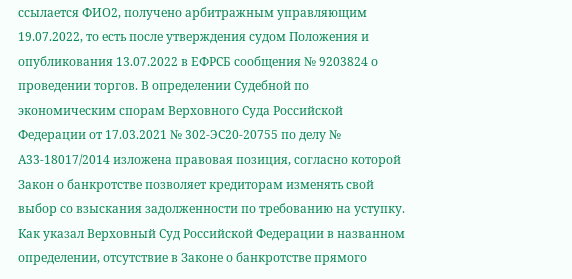ссылается ФИО2, получено арбитражным управляющим 19.07.2022, то есть после утверждения судом Положения и опубликования 13.07.2022 в ЕФРСБ сообщения № 9203824 о проведении торгов. В определении Судебной по экономическим спорам Верховного Суда Российской Федерации от 17.03.2021 № 302-ЭС20-20755 по делу № А33-18017/2014 изложена правовая позиция, согласно которой Закон о банкротстве позволяет кредиторам изменять свой выбор со взыскания задолженности по требованию на уступку. Как указал Верховный Суд Российской Федерации в названном определении, отсутствие в Законе о банкротстве прямого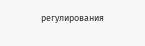регулирования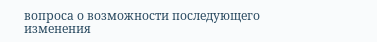вопроса о возможности последующего изменения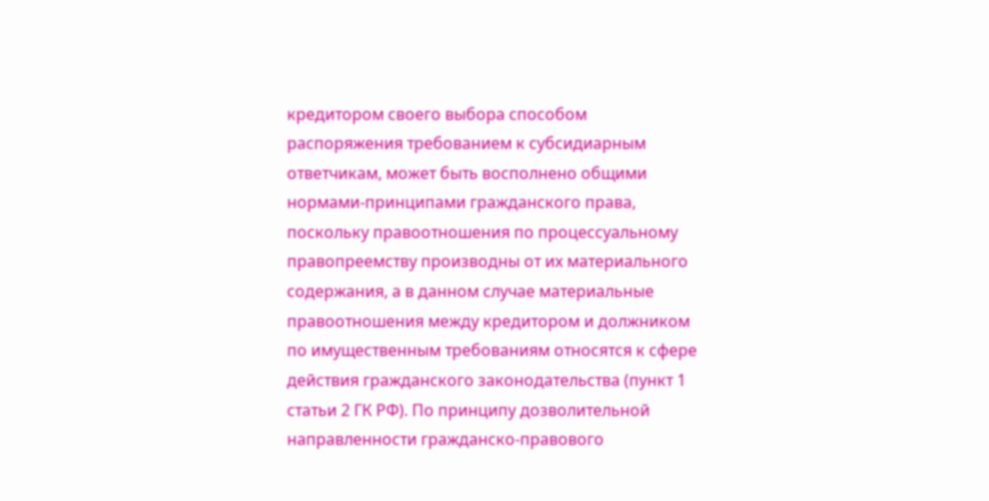кредитором своего выбора способом распоряжения требованием к субсидиарным ответчикам, может быть восполнено общими нормами-принципами гражданского права, поскольку правоотношения по процессуальному правопреемству производны от их материального содержания, а в данном случае материальные правоотношения между кредитором и должником по имущественным требованиям относятся к сфере действия гражданского законодательства (пункт 1 статьи 2 ГК РФ). По принципу дозволительной направленности гражданско-правового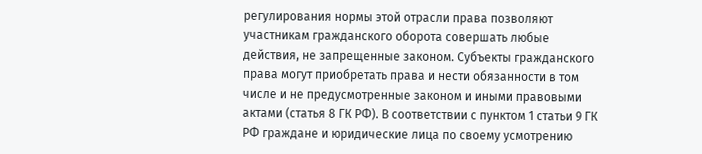регулирования нормы этой отрасли права позволяют участникам гражданского оборота совершать любые действия, не запрещенные законом. Субъекты гражданского права могут приобретать права и нести обязанности в том числе и не предусмотренные законом и иными правовыми актами (статья 8 ГК РФ). В соответствии с пунктом 1 статьи 9 ГК РФ граждане и юридические лица по своему усмотрению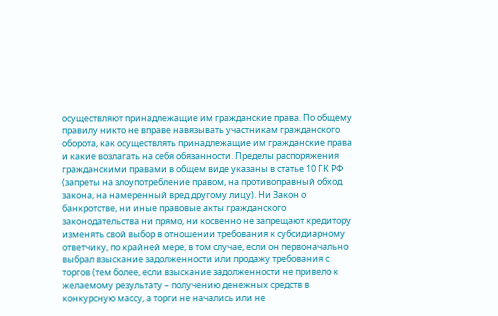осуществляют принадлежащие им гражданские права. По общему правилу никто не вправе навязывать участникам гражданского оборота, как осуществлять принадлежащие им гражданские права и какие возлагать на себя обязанности. Пределы распоряжения гражданскими правами в общем виде указаны в статье 10 ГК РФ (запреты на злоупотребление правом, на противоправный обход закона, на намеренный вред другому лицу). Ни Закон о банкротстве, ни иные правовые акты гражданского законодательства ни прямо, ни косвенно не запрещают кредитору изменять свой выбор в отношении требования к субсидиарному ответчику, по крайней мере, в том случае, если он первоначально выбрал взыскание задолженности или продажу требования с торгов (тем более, если взыскание задолженности не привело к желаемому результату – получению денежных средств в конкурсную массу, а торги не начались или не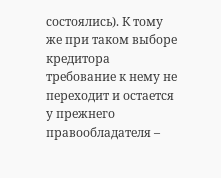состоялись). К тому же при таком выборе кредитора требование к нему не переходит и остается у прежнего правообладателя –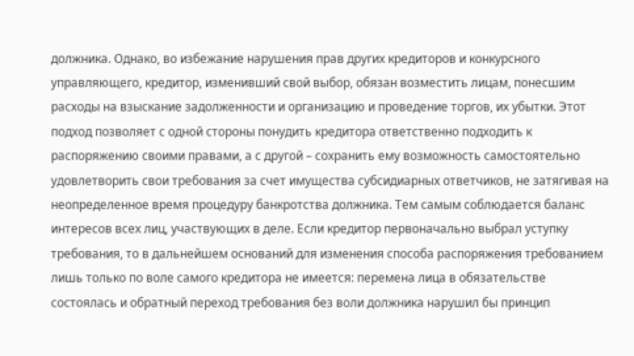должника. Однако, во избежание нарушения прав других кредиторов и конкурсного управляющего, кредитор, изменивший свой выбор, обязан возместить лицам, понесшим расходы на взыскание задолженности и организацию и проведение торгов, их убытки. Этот подход позволяет с одной стороны понудить кредитора ответственно подходить к распоряжению своими правами, а с другой – сохранить ему возможность самостоятельно удовлетворить свои требования за счет имущества субсидиарных ответчиков, не затягивая на неопределенное время процедуру банкротства должника. Тем самым соблюдается баланс интересов всех лиц, участвующих в деле. Если кредитор первоначально выбрал уступку требования, то в дальнейшем оснований для изменения способа распоряжения требованием лишь только по воле самого кредитора не имеется: перемена лица в обязательстве состоялась и обратный переход требования без воли должника нарушил бы принцип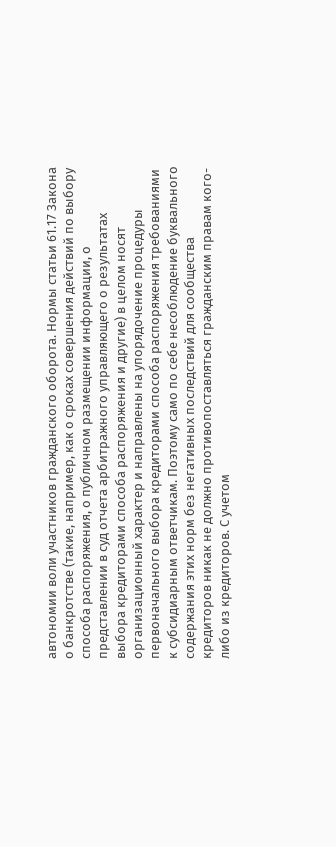автономии воли участников гражданского оборота. Нормы статьи 61.17 Закона о банкротстве (такие, например, как о сроках совершения действий по выбору способа распоряжения, о публичном размещении информации, о представлении в суд отчета арбитражного управляющего о результатах выбора кредиторами способа распоряжения и другие) в целом носят организационный характер и направлены на упорядочение процедуры первоначального выбора кредиторами способа распоряжения требованиями к субсидиарным ответчикам. Поэтому само по себе несоблюдение буквального содержания этих норм без негативных последствий для сообщества кредиторов никак не должно противопоставляться гражданским правам кого-либо из кредиторов. С учетом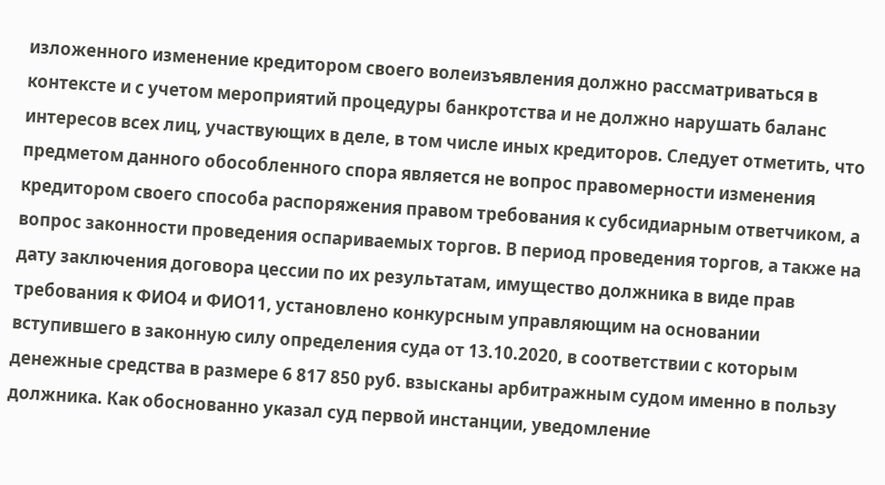изложенного изменение кредитором своего волеизъявления должно рассматриваться в контексте и с учетом мероприятий процедуры банкротства и не должно нарушать баланс интересов всех лиц, участвующих в деле, в том числе иных кредиторов. Следует отметить, что предметом данного обособленного спора является не вопрос правомерности изменения кредитором своего способа распоряжения правом требования к субсидиарным ответчиком, а вопрос законности проведения оспариваемых торгов. В период проведения торгов, а также на дату заключения договора цессии по их результатам, имущество должника в виде прав требования к ФИО4 и ФИО11, установлено конкурсным управляющим на основании вступившего в законную силу определения суда от 13.10.2020, в соответствии с которым денежные средства в размере 6 817 850 руб. взысканы арбитражным судом именно в пользу должника. Как обоснованно указал суд первой инстанции, уведомление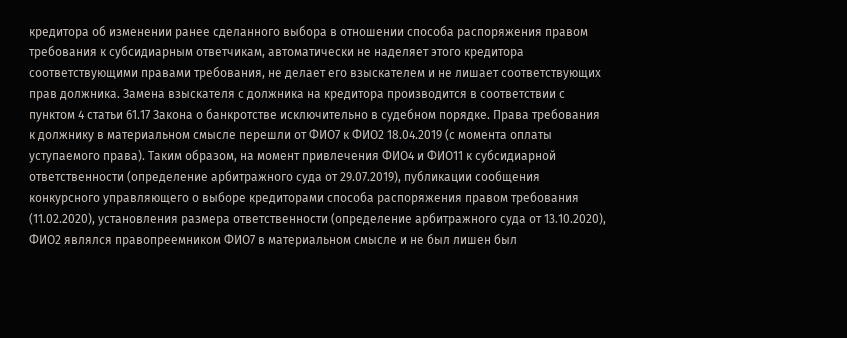кредитора об изменении ранее сделанного выбора в отношении способа распоряжения правом требования к субсидиарным ответчикам, автоматически не наделяет этого кредитора соответствующими правами требования, не делает его взыскателем и не лишает соответствующих прав должника. Замена взыскателя с должника на кредитора производится в соответствии с пунктом 4 статьи 61.17 Закона о банкротстве исключительно в судебном порядке. Права требования к должнику в материальном смысле перешли от ФИО7 к ФИО2 18.04.2019 (с момента оплаты уступаемого права). Таким образом, на момент привлечения ФИО4 и ФИО11 к субсидиарной ответственности (определение арбитражного суда от 29.07.2019), публикации сообщения конкурсного управляющего о выборе кредиторами способа распоряжения правом требования (11.02.2020), установления размера ответственности (определение арбитражного суда от 13.10.2020), ФИО2 являлся правопреемником ФИО7 в материальном смысле и не был лишен был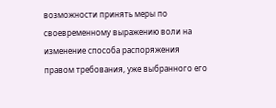возможности принять меры по своевременному выражению воли на изменение способа распоряжения правом требования, уже выбранного его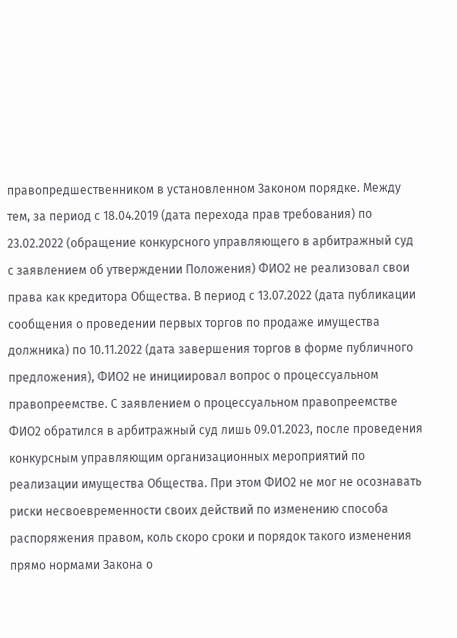правопредшественником в установленном Законом порядке. Между тем, за период с 18.04.2019 (дата перехода прав требования) по 23.02.2022 (обращение конкурсного управляющего в арбитражный суд с заявлением об утверждении Положения) ФИО2 не реализовал свои права как кредитора Общества. В период с 13.07.2022 (дата публикации сообщения о проведении первых торгов по продаже имущества должника) по 10.11.2022 (дата завершения торгов в форме публичного предложения), ФИО2 не инициировал вопрос о процессуальном правопреемстве. С заявлением о процессуальном правопреемстве ФИО2 обратился в арбитражный суд лишь 09.01.2023, после проведения конкурсным управляющим организационных мероприятий по реализации имущества Общества. При этом ФИО2 не мог не осознавать риски несвоевременности своих действий по изменению способа распоряжения правом, коль скоро сроки и порядок такого изменения прямо нормами Закона о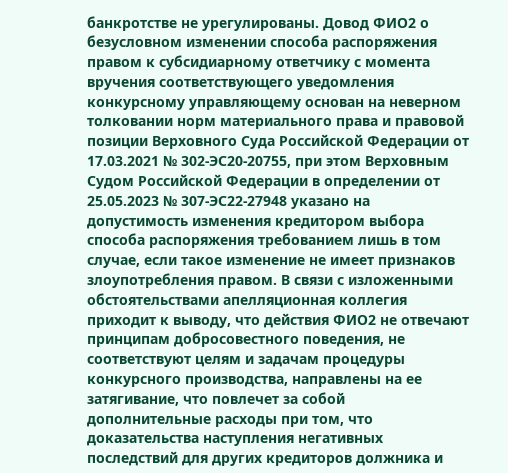банкротстве не урегулированы. Довод ФИО2 о безусловном изменении способа распоряжения правом к субсидиарному ответчику с момента вручения соответствующего уведомления конкурсному управляющему основан на неверном толковании норм материального права и правовой позиции Верховного Суда Российской Федерации от 17.03.2021 № 302-ЭС20-20755, при этом Верховным Судом Российской Федерации в определении от 25.05.2023 № 307-ЭС22-27948 указано на допустимость изменения кредитором выбора способа распоряжения требованием лишь в том случае, если такое изменение не имеет признаков злоупотребления правом. В связи с изложенными обстоятельствами апелляционная коллегия приходит к выводу, что действия ФИО2 не отвечают принципам добросовестного поведения, не соответствуют целям и задачам процедуры конкурсного производства, направлены на ее затягивание, что повлечет за собой дополнительные расходы при том, что доказательства наступления негативных последствий для других кредиторов должника и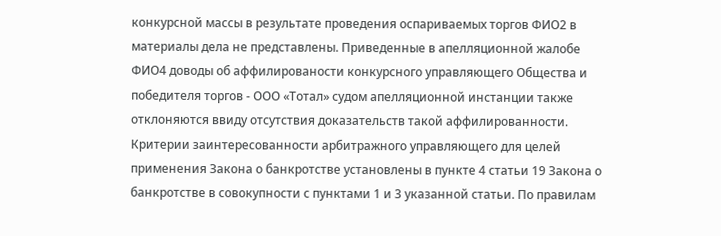конкурсной массы в результате проведения оспариваемых торгов ФИО2 в материалы дела не представлены. Приведенные в апелляционной жалобе ФИО4 доводы об аффилированости конкурсного управляющего Общества и победителя торгов - ООО «Тотал» судом апелляционной инстанции также отклоняются ввиду отсутствия доказательств такой аффилированности. Критерии заинтересованности арбитражного управляющего для целей применения Закона о банкротстве установлены в пункте 4 статьи 19 Закона о банкротстве в совокупности с пунктами 1 и 3 указанной статьи. По правилам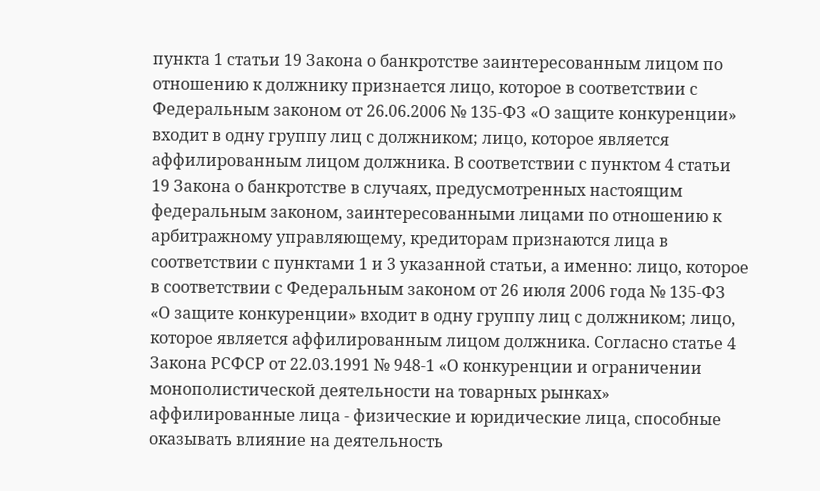пункта 1 статьи 19 Закона о банкротстве заинтересованным лицом по отношению к должнику признается лицо, которое в соответствии с Федеральным законом от 26.06.2006 № 135-ФЗ «О защите конкуренции» входит в одну группу лиц с должником; лицо, которое является аффилированным лицом должника. В соответствии с пунктом 4 статьи 19 Закона о банкротстве в случаях, предусмотренных настоящим федеральным законом, заинтересованными лицами по отношению к арбитражному управляющему, кредиторам признаются лица в соответствии с пунктами 1 и 3 указанной статьи, а именно: лицо, которое в соответствии с Федеральным законом от 26 июля 2006 года № 135-ФЗ «О защите конкуренции» входит в одну группу лиц с должником; лицо, которое является аффилированным лицом должника. Согласно статье 4 Закона РСФСР от 22.03.1991 № 948-1 «О конкуренции и ограничении монополистической деятельности на товарных рынках» аффилированные лица - физические и юридические лица, способные оказывать влияние на деятельность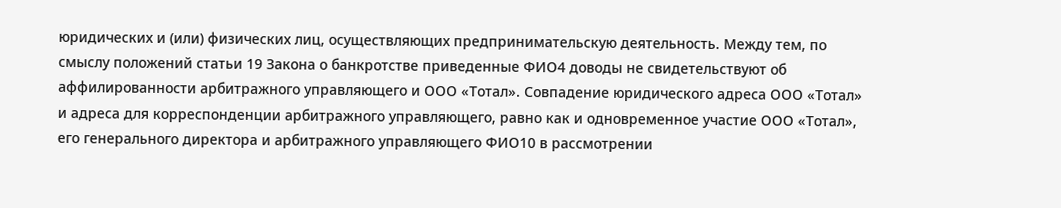юридических и (или) физических лиц, осуществляющих предпринимательскую деятельность. Между тем, по смыслу положений статьи 19 Закона о банкротстве приведенные ФИО4 доводы не свидетельствуют об аффилированности арбитражного управляющего и ООО «Тотал». Совпадение юридического адреса ООО «Тотал» и адреса для корреспонденции арбитражного управляющего, равно как и одновременное участие ООО «Тотал», его генерального директора и арбитражного управляющего ФИО10 в рассмотрении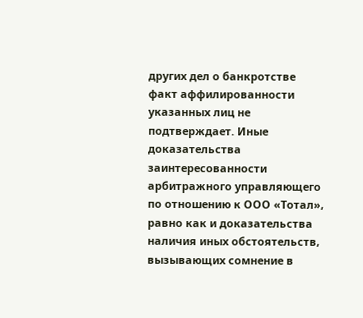других дел о банкротстве факт аффилированности указанных лиц не подтверждает. Иные доказательства заинтересованности арбитражного управляющего по отношению к ООО «Тотал», равно как и доказательства наличия иных обстоятельств, вызывающих сомнение в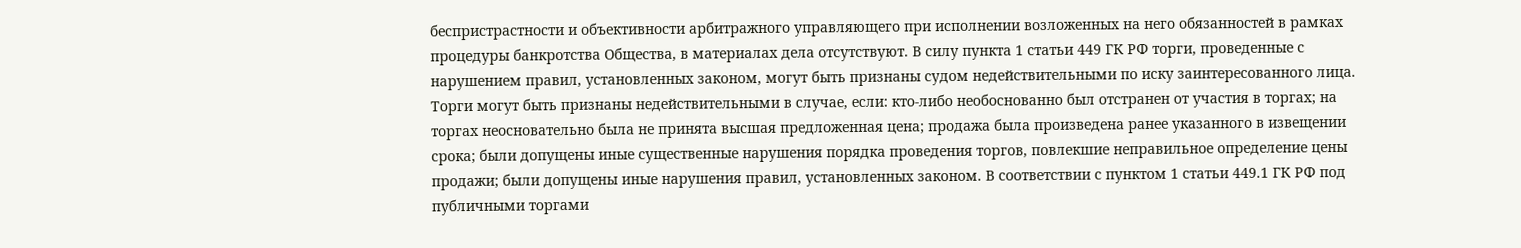беспристрастности и объективности арбитражного управляющего при исполнении возложенных на него обязанностей в рамках процедуры банкротства Общества, в материалах дела отсутствуют. В силу пункта 1 статьи 449 ГК РФ торги, проведенные с нарушением правил, установленных законом, могут быть признаны судом недействительными по иску заинтересованного лица. Торги могут быть признаны недействительными в случае, если: кто-либо необоснованно был отстранен от участия в торгах; на торгах неосновательно была не принята высшая предложенная цена; продажа была произведена ранее указанного в извещении срока; были допущены иные существенные нарушения порядка проведения торгов, повлекшие неправильное определение цены продажи; были допущены иные нарушения правил, установленных законом. В соответствии с пунктом 1 статьи 449.1 ГК РФ под публичными торгами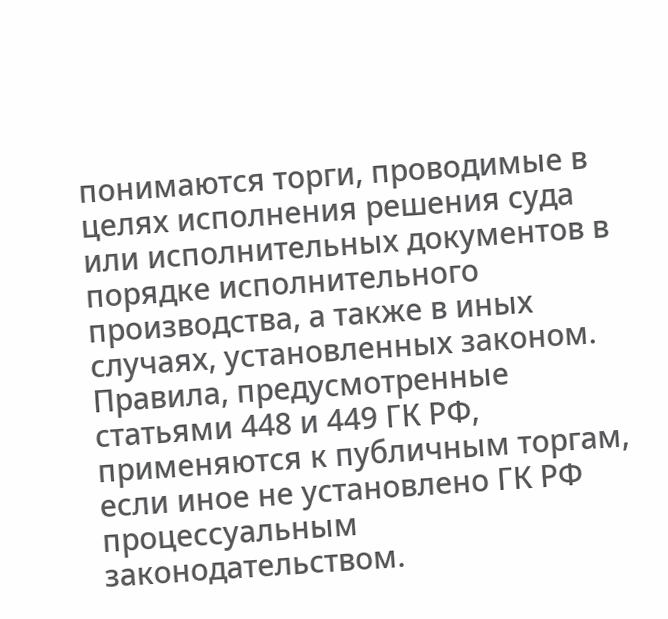понимаются торги, проводимые в целях исполнения решения суда или исполнительных документов в порядке исполнительного производства, а также в иных случаях, установленных законом. Правила, предусмотренные статьями 448 и 449 ГК РФ, применяются к публичным торгам, если иное не установлено ГК РФ процессуальным законодательством.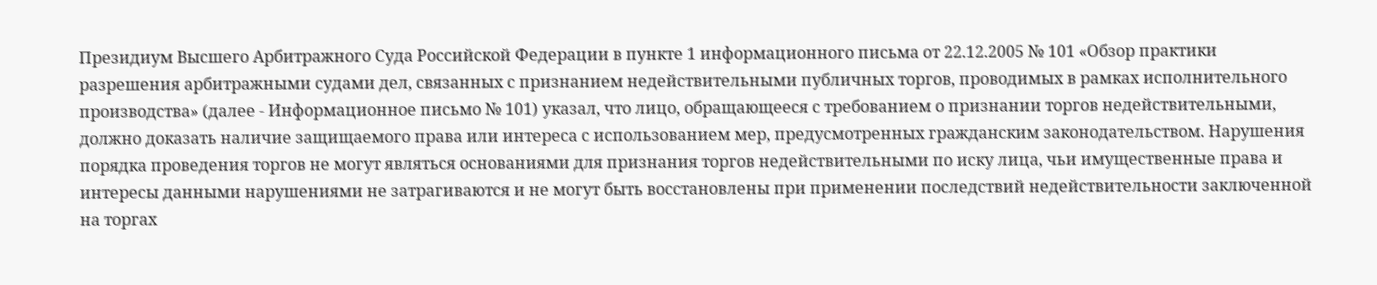Президиум Высшего Арбитражного Суда Российской Федерации в пункте 1 информационного письма от 22.12.2005 № 101 «Обзор практики разрешения арбитражными судами дел, связанных с признанием недействительными публичных торгов, проводимых в рамках исполнительного производства» (далее - Информационное письмо № 101) указал, что лицо, обращающееся с требованием о признании торгов недействительными, должно доказать наличие защищаемого права или интереса с использованием мер, предусмотренных гражданским законодательством. Нарушения порядка проведения торгов не могут являться основаниями для признания торгов недействительными по иску лица, чьи имущественные права и интересы данными нарушениями не затрагиваются и не могут быть восстановлены при применении последствий недействительности заключенной на торгах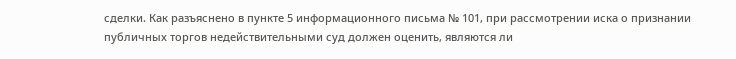сделки. Как разъяснено в пункте 5 информационного письма № 101, при рассмотрении иска о признании публичных торгов недействительными суд должен оценить, являются ли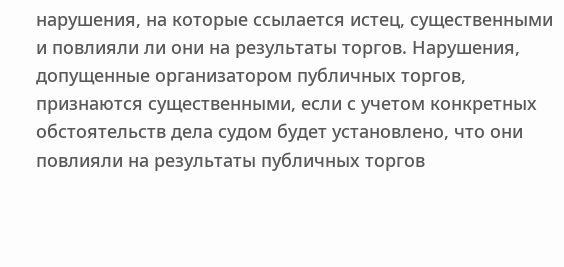нарушения, на которые ссылается истец, существенными и повлияли ли они на результаты торгов. Нарушения, допущенные организатором публичных торгов, признаются существенными, если с учетом конкретных обстоятельств дела судом будет установлено, что они повлияли на результаты публичных торгов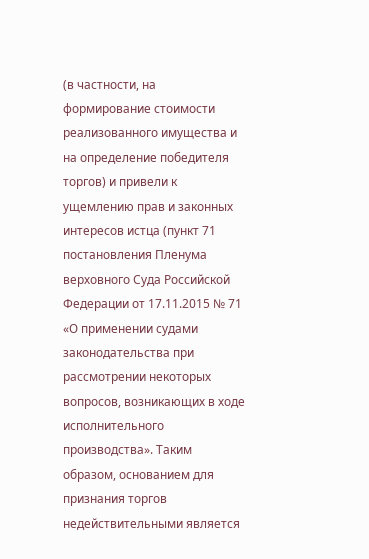(в частности, на формирование стоимости реализованного имущества и на определение победителя торгов) и привели к ущемлению прав и законных интересов истца (пункт 71 постановления Пленума верховного Суда Российской Федерации от 17.11.2015 № 71 «О применении судами законодательства при рассмотрении некоторых вопросов, возникающих в ходе исполнительного производства». Таким образом, основанием для признания торгов недействительными является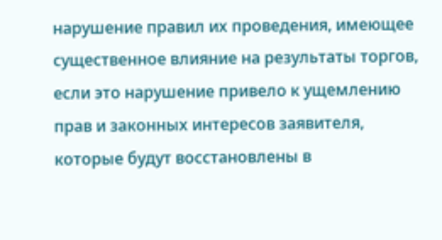нарушение правил их проведения, имеющее существенное влияние на результаты торгов, если это нарушение привело к ущемлению прав и законных интересов заявителя, которые будут восстановлены в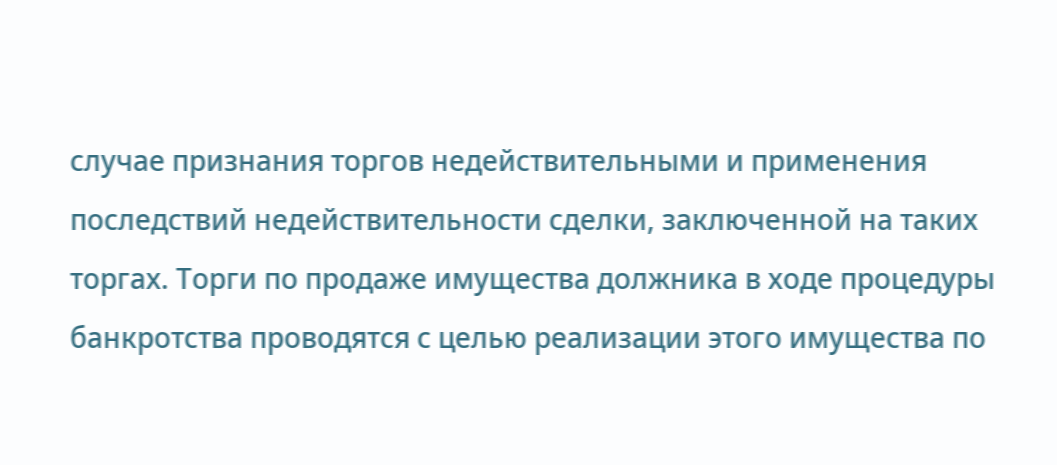случае признания торгов недействительными и применения последствий недействительности сделки, заключенной на таких торгах. Торги по продаже имущества должника в ходе процедуры банкротства проводятся с целью реализации этого имущества по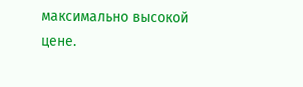максимально высокой цене.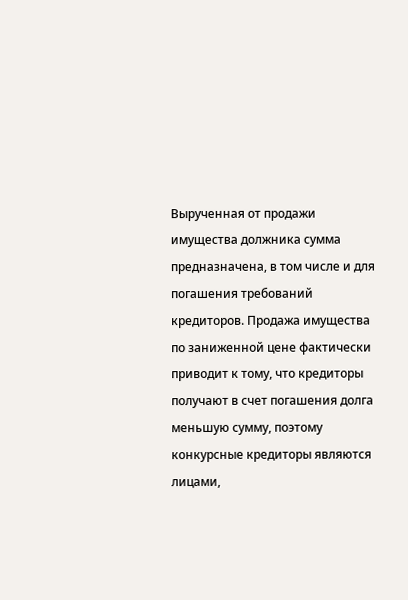Вырученная от продажи имущества должника сумма предназначена, в том числе и для погашения требований кредиторов. Продажа имущества по заниженной цене фактически приводит к тому, что кредиторы получают в счет погашения долга меньшую сумму, поэтому конкурсные кредиторы являются лицами,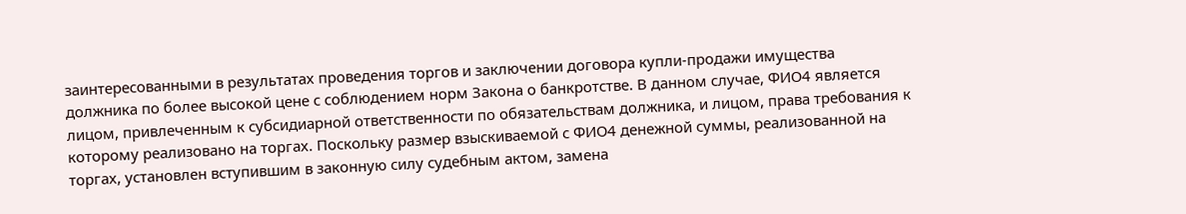заинтересованными в результатах проведения торгов и заключении договора купли-продажи имущества должника по более высокой цене с соблюдением норм Закона о банкротстве. В данном случае, ФИО4 является лицом, привлеченным к субсидиарной ответственности по обязательствам должника, и лицом, права требования к которому реализовано на торгах. Поскольку размер взыскиваемой с ФИО4 денежной суммы, реализованной на торгах, установлен вступившим в законную силу судебным актом, замена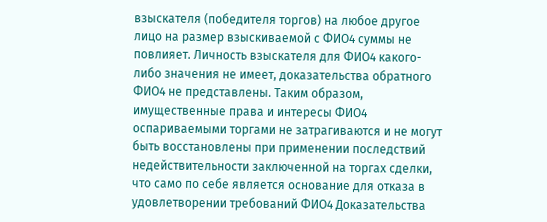взыскателя (победителя торгов) на любое другое лицо на размер взыскиваемой с ФИО4 суммы не повлияет. Личность взыскателя для ФИО4 какого-либо значения не имеет, доказательства обратного ФИО4 не представлены. Таким образом, имущественные права и интересы ФИО4 оспариваемыми торгами не затрагиваются и не могут быть восстановлены при применении последствий недействительности заключенной на торгах сделки, что само по себе является основание для отказа в удовлетворении требований ФИО4 Доказательства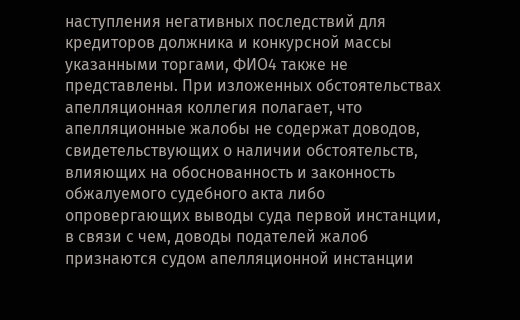наступления негативных последствий для кредиторов должника и конкурсной массы указанными торгами, ФИО4 также не представлены. При изложенных обстоятельствах апелляционная коллегия полагает, что апелляционные жалобы не содержат доводов, свидетельствующих о наличии обстоятельств, влияющих на обоснованность и законность обжалуемого судебного акта либо опровергающих выводы суда первой инстанции, в связи с чем, доводы подателей жалоб признаются судом апелляционной инстанции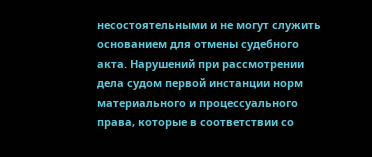несостоятельными и не могут служить основанием для отмены судебного акта. Нарушений при рассмотрении дела судом первой инстанции норм материального и процессуального права, которые в соответствии со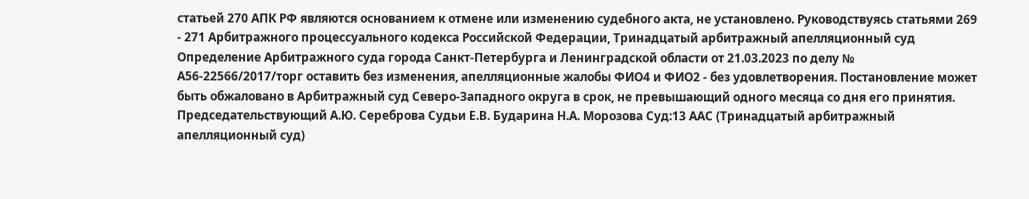статьей 270 АПК РФ являются основанием к отмене или изменению судебного акта, не установлено. Руководствуясь статьями 269 - 271 Арбитражного процессуального кодекса Российской Федерации, Тринадцатый арбитражный апелляционный суд Определение Арбитражного суда города Санкт-Петербурга и Ленинградской области от 21.03.2023 по делу № А56-22566/2017/торг оставить без изменения, апелляционные жалобы ФИО4 и ФИО2 - без удовлетворения. Постановление может быть обжаловано в Арбитражный суд Северо-Западного округа в срок, не превышающий одного месяца со дня его принятия. Председательствующий А.Ю. Сереброва Судьи Е.В. Бударина Н.А. Морозова Суд:13 ААС (Тринадцатый арбитражный апелляционный суд)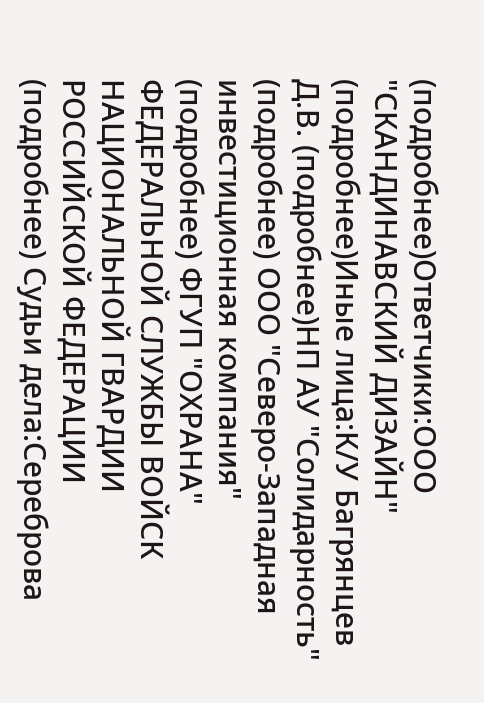(подробнее)Ответчики:ООО "СКАНДИНАВСКИЙ ДИЗАЙН" (подробнее)Иные лица:К/У Багрянцев Д.В. (подробнее)НП АУ "Солидарность" (подробнее) ООО "Северо-Западная инвестиционная компания" (подробнее) ФГУП "ОХРАНА" ФЕДЕРАЛЬНОЙ СЛУЖБЫ ВОЙСК НАЦИОНАЛЬНОЙ ГВАРДИИ РОССИЙСКОЙ ФЕДЕРАЦИИ (подробнее) Судьи дела:Сереброва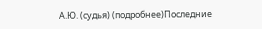А.Ю. (судья) (подробнее)Последние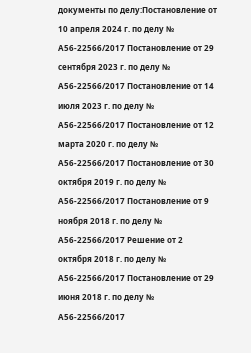документы по делу:Постановление от 10 апреля 2024 г. по делу № А56-22566/2017 Постановление от 29 сентября 2023 г. по делу № А56-22566/2017 Постановление от 14 июля 2023 г. по делу № А56-22566/2017 Постановление от 12 марта 2020 г. по делу № А56-22566/2017 Постановление от 30 октября 2019 г. по делу № А56-22566/2017 Постановление от 9 ноября 2018 г. по делу № А56-22566/2017 Решение от 2 октября 2018 г. по делу № А56-22566/2017 Постановление от 29 июня 2018 г. по делу № А56-22566/2017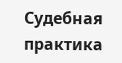Судебная практика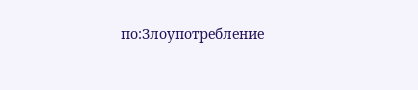по:Злоупотребление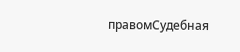правомСудебная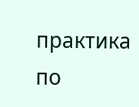практика по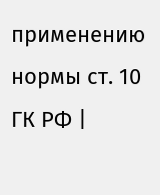применению нормы ст. 10 ГК РФ |